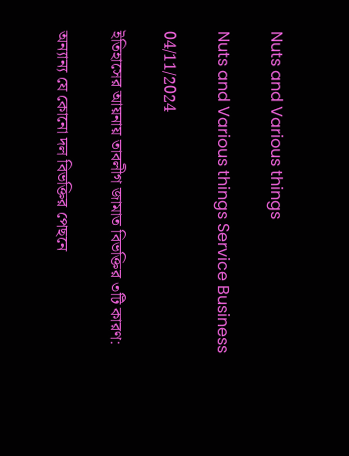Nuts and Various things

Nuts and Various things Service Business

04/11/2024

ইতিহাসের আয়নায় তাবলীগ জামাত বিভক্তির ৩টি কারণ:

অন্যান্য যে কোনো দল বিভক্তির পেছনে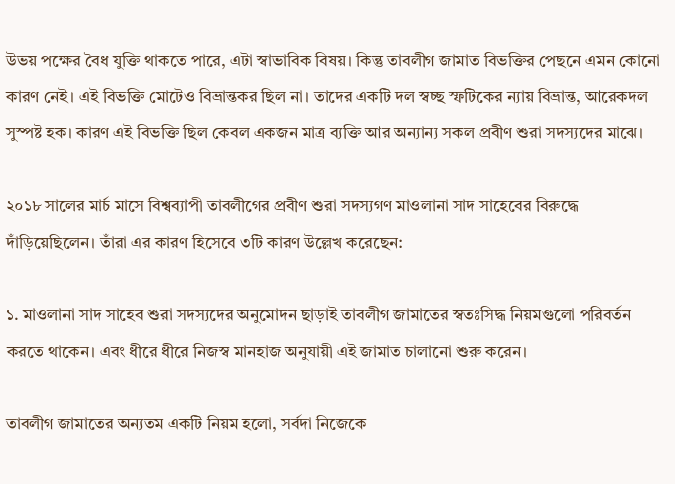উভয় পক্ষের বৈধ যুক্তি থাকতে পারে, এটা স্বাভাবিক বিষয়। কিন্তু তাবলীগ জামাত বিভক্তির পেছনে এমন কোনো কারণ নেই। এই বিভক্তি মোটেও বিভ্রান্তকর ছিল না। তাদের একটি দল স্বচ্ছ স্ফটিকের ন্যায় বিভ্রান্ত, আরেকদল সুস্পষ্ট হক। কারণ এই বিভক্তি ছিল কেবল একজন মাত্র ব্যক্তি আর অন্যান্য সকল প্রবীণ শুরা সদস্যদের মাঝে।

২০১৮ সালের মার্চ মাসে বিশ্বব্যাপী তাবলীগের প্রবীণ শুরা সদস্যগণ মাওলানা সাদ সাহেবের বিরুদ্ধে দাঁড়িয়েছিলেন। তাঁরা এর কারণ হিসেবে ৩টি কারণ উল্লেখ করেছেন:

১. মাওলানা সাদ সাহেব শুরা সদস্যদের অনুমোদন ছাড়াই তাবলীগ জামাতের স্বতঃসিদ্ধ নিয়মগুলো পরিবর্তন করতে থাকেন। এবং ধীরে ধীরে নিজস্ব মানহাজ অনুযায়ী এই জামাত চালানো শুরু করেন।

তাবলীগ জামাতের অন্যতম একটি নিয়ম হলো, সর্বদা নিজেকে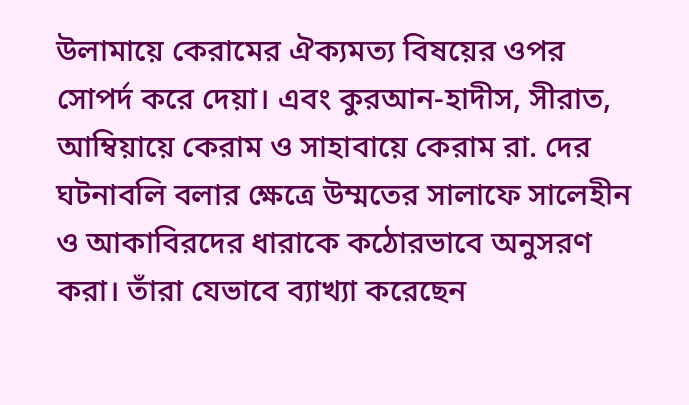উলামায়ে কেরামের ঐক্যমত্য বিষয়ের ওপর সোপর্দ করে দেয়া। এবং কুরআন-হাদীস, সীরাত, আম্বিয়ায়ে কেরাম ও সাহাবায়ে কেরাম রা. দের ঘটনাবলি বলার ক্ষেত্রে উম্মতের সালাফে সালেহীন ও আকাবিরদের ধারাকে কঠোরভাবে অনুসরণ করা। তাঁরা যেভাবে ব্যাখ্যা করেছেন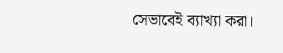সেভাবেই ব্যাখ্যা করা।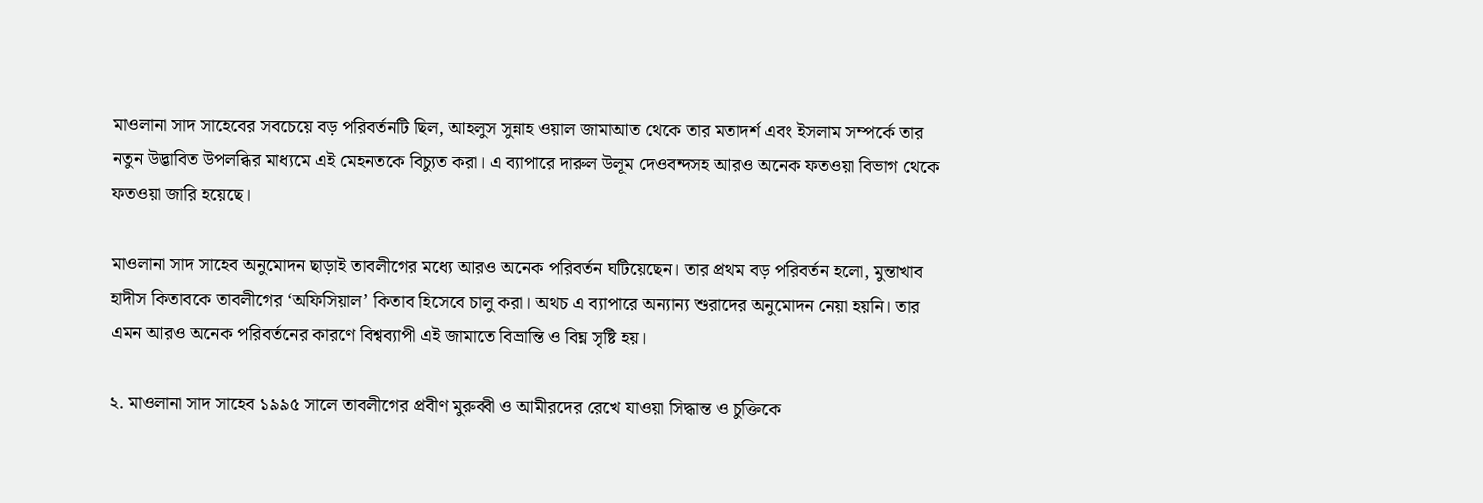মাওলানা সাদ সাহেবের সবচেয়ে বড় পরিবর্তনটি ছিল, আহলুস সুন্নাহ ওয়াল জামাআত থেকে তার মতাদর্শ এবং ইসলাম সম্পর্কে তার নতুন উদ্ভাবিত উপলব্ধির মাধ্যমে এই মেহনতকে বিচ্যুত করা। এ ব্যাপারে দারুল উলূম দেওবন্দসহ আরও অনেক ফতওয়া বিভাগ থেকে ফতওয়া জারি হয়েছে।

মাওলানা সাদ সাহেব অনুমোদন ছাড়াই তাবলীগের মধ্যে আরও অনেক পরিবর্তন ঘটিয়েছেন। তার প্রথম বড় পরিবর্তন হলো, মুন্তাখাব হাদীস কিতাবকে তাবলীগের ‘অফিসিয়াল’ কিতাব হিসেবে চালু করা। অথচ এ ব্যাপারে অন্যান্য শুরাদের অনুমোদন নেয়া হয়নি। তার এমন আরও অনেক পরিবর্তনের কারণে বিশ্বব্যাপী এই জামাতে বিভ্রান্তি ও বিঘ্ন সৃষ্টি হয়।

২. মাওলানা সাদ সাহেব ১৯৯৫ সালে তাবলীগের প্রবীণ মুরুব্বী ও আমীরদের রেখে যাওয়া সিদ্ধান্ত ও চুক্তিকে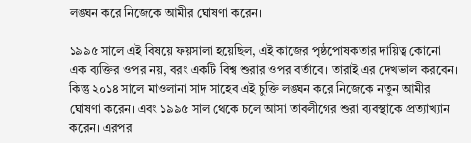লঙ্ঘন করে নিজেকে আমীর ঘোষণা করেন।

১৯৯৫ সালে এই বিষয়ে ফয়সালা হয়েছিল, এই কাজের পৃষ্ঠপোষকতার দায়িত্ব কোনো এক ব্যক্তির ওপর নয়, বরং একটি বিশ্ব শুরার ওপর বর্তাবে। তারাই এর দেখভাল করবেন। কিন্তু ২০১৪ সালে মাওলানা সাদ সাহেব এই চুক্তি লঙ্ঘন করে নিজেকে নতুন আমীর ঘোষণা করেন। এবং ১৯৯৫ সাল থেকে চলে আসা তাবলীগের শুরা ব্যবস্থাকে প্রত্যাখ্যান করেন। এরপর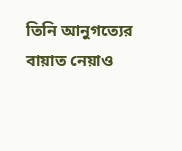তিনি আনুগত্যের বায়াত নেয়াও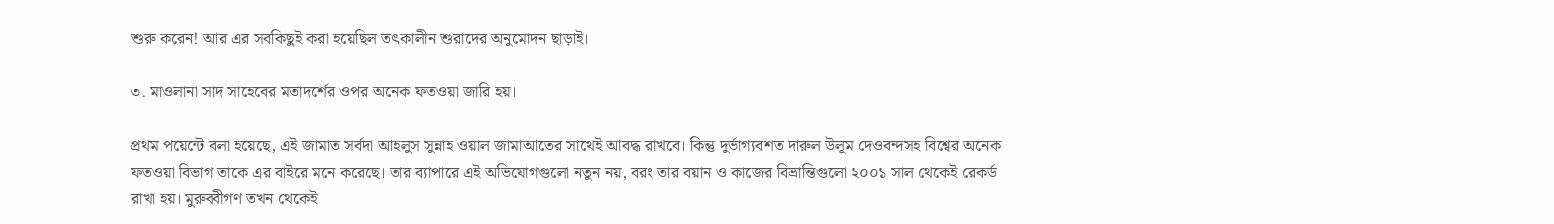শুরু করেন! আর এর সবকিছুই করা হয়েছিল তৎকালীন শুরাদের অনুমোদন ছাড়াই।

৩. মাওলানা সাদ সাহেবের মতাদর্শের ওপর অনেক ফতওয়া জারি হয়।

প্রথম পয়েন্টে বলা হয়েছে, এই জামাত সর্বদা আহলুস সুন্নাহ ওয়াল জামাআতের সাথেই আবদ্ধ রাখবে। কিন্তু দুর্ভাগ্যবশত দারুল উলূম দেওবন্দসহ বিশ্বের অনেক ফতওয়া বিভাগ তাকে এর বাইরে মনে করেছে। তার ব্যাপারে এই অভিযোগগুলো নতুন নয়, বরং তার বয়ান ও কাজের বিভ্রান্তিগুলো ২০০১ সাল থেকেই রেকর্ড রাখা হয়। মুরুব্বীগণ তখন থেকেই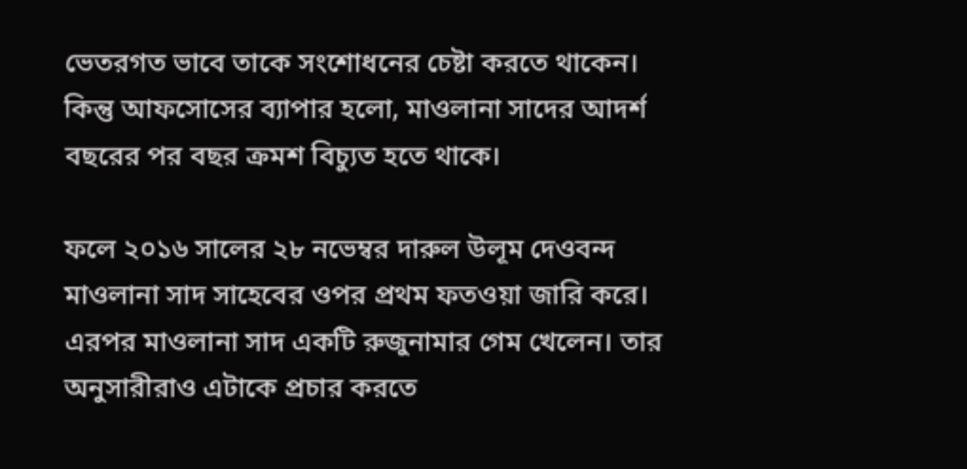ভেতরগত ভাবে তাকে সংশোধনের চেষ্টা করতে থাকেন। কিন্তু আফসোসের ব্যাপার হলো, মাওলানা সাদের আদর্শ বছরের পর বছর ক্রমশ বিচ্যুত হতে থাকে।

ফলে ২০১৬ সালের ২৮ নভেম্বর দারুল উলূম দেওবন্দ মাওলানা সাদ সাহেবের ওপর প্রথম ফতওয়া জারি করে। এরপর মাওলানা সাদ একটি রুজুনামার গেম খেলেন। তার অনুসারীরাও এটাকে প্রচার করতে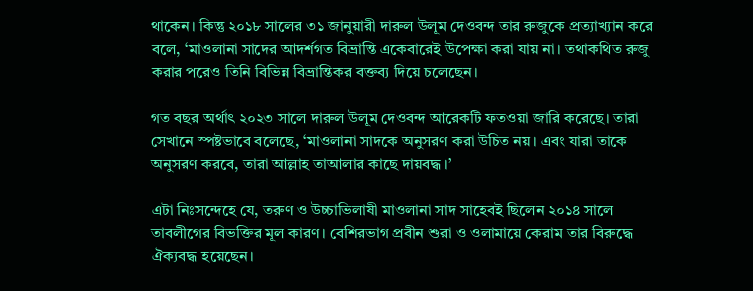থাকেন। কিন্তু ২০১৮ সালের ৩১ জানুয়ারী দারুল উলূম দেওবন্দ তার রুজুকে প্রত্যাখ্যান করে বলে, ‘মাওলানা সাদের আদর্শগত বিভ্রান্তি একেবারেই উপেক্ষা করা যায় না। তথাকথিত রুজু করার পরেও তিনি বিভিন্ন বিভ্রান্তিকর বক্তব্য দিয়ে চলেছেন।

গত বছর অর্থাৎ ২০২৩ সালে দারুল উলূম দেওবন্দ আরেকটি ফতওয়া জারি করেছে। তারা সেখানে স্পষ্টভাবে বলেছে, ‘মাওলানা সাদকে অনুসরণ করা উচিত নয়। এবং যারা তাকে অনুসরণ করবে, তারা আল্লাহ তাআলার কাছে দায়বদ্ধ।’

এটা নিঃসন্দেহে যে, তরুণ ও উচ্চাভিলাষী মাওলানা সাদ সাহেবই ছিলেন ২০১৪ সালে তাবলীগের বিভক্তির মূল কারণ। বেশিরভাগ প্রবীন শুরা ও ওলামায়ে কেরাম তার বিরুদ্ধে ঐক্যবদ্ধ হয়েছেন।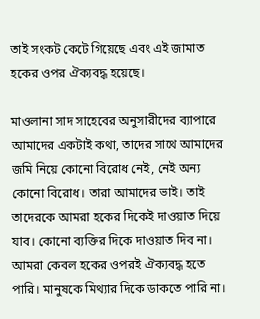তাই সংকট কেটে গিয়েছে এবং এই জামাত হকের ওপর ঐক্যবদ্ধ হয়েছে।

মাওলানা সাদ সাহেবের অনুসারীদের ব্যাপারে আমাদের একটাই কথা, তাদের সাথে আমাদের জমি নিয়ে কোনো বিরোধ নেই, নেই অন্য কোনো বিরোধ। তারা আমাদের ভাই। তাই তাদেরকে আমরা হকের দিকেই দাওয়াত দিয়ে যাব। কোনো ব্যক্তির দিকে দাওয়াত দিব না। আমরা কেবল হকের ওপরই ঐক্যবদ্ধ হতে পারি। মানুষকে মিথ্যার দিকে ডাকতে পারি না।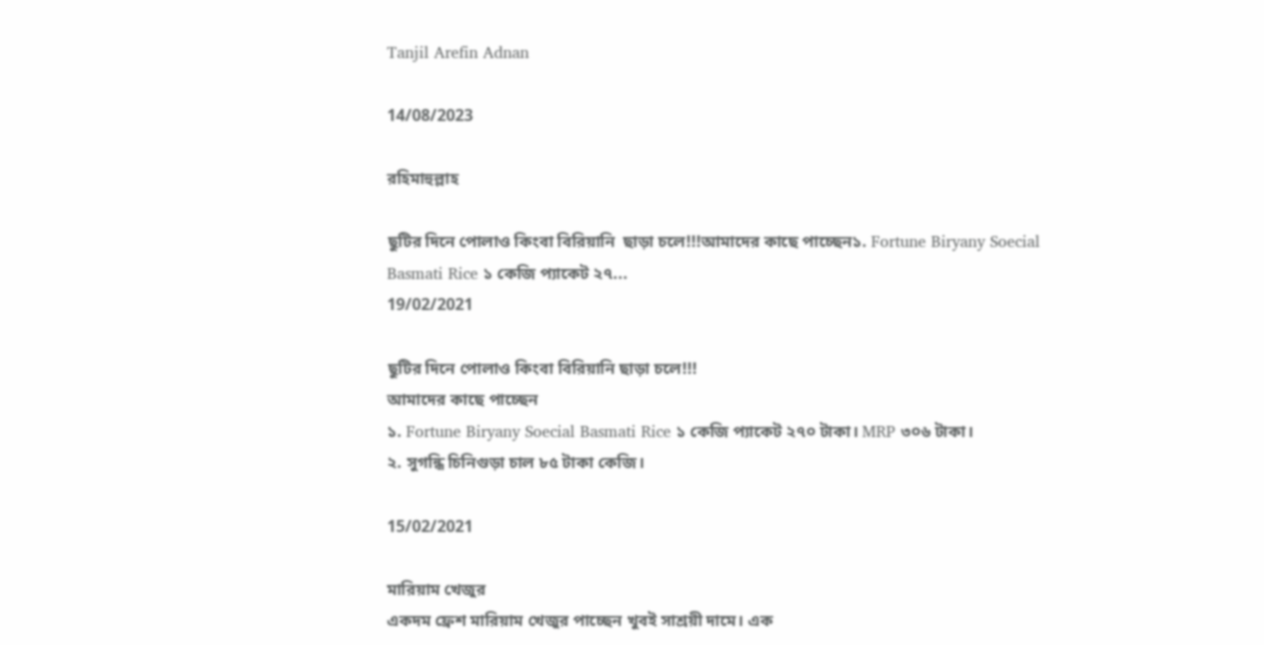Tanjil Arefin Adnan

14/08/2023

রহিমাহুল্লাহ

ছুটির দিনে পোলাও কিংবা বিরিয়ানি  ছাড়া চলে!!!আমাদের কাছে পাচ্ছেন১. Fortune Biryany Soecial Basmati Rice ১ কেজি প্যাকেট ২৭...
19/02/2021

ছুটির দিনে পোলাও কিংবা বিরিয়ানি ছাড়া চলে!!!
আমাদের কাছে পাচ্ছেন
১. Fortune Biryany Soecial Basmati Rice ১ কেজি প্যাকেট ২৭০ টাকা। MRP ৩০৬ টাকা।
২. সুগন্ধি চিনিগুড়া চাল ৮৫ টাকা কেজি।

15/02/2021

মারিয়াম খেজুর
একদম ফ্রেশ মারিয়াম খেজুর পাচ্ছেন খুবই সাশ্রয়ী দামে। এক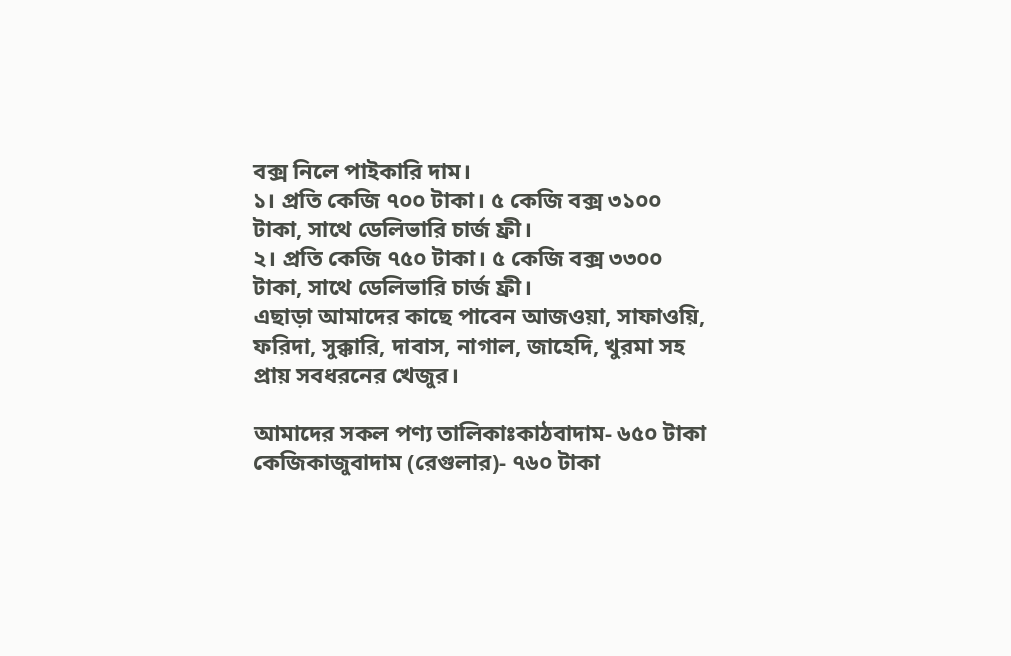বক্স নিলে পাইকারি দাম।
১। প্রতি কেজি ৭০০ টাকা। ৫ কেজি বক্স ৩১০০ টাকা, সাথে ডেলিভারি চার্জ ফ্রী।
২। প্রতি কেজি ৭৫০ টাকা। ৫ কেজি বক্স ৩৩০০ টাকা, সাথে ডেলিভারি চার্জ ফ্রী।
এছাড়া আমাদের কাছে পাবেন আজওয়া, সাফাওয়ি, ফরিদা, সুক্কারি, দাবাস, নাগাল, জাহেদি, খুরমা সহ প্রায় সবধরনের খেজুর।

আমাদের সকল পণ্য তালিকাঃকাঠবাদাম- ৬৫০ টাকা কেজিকাজুবাদাম (রেগুলার)- ৭৬০ টাকা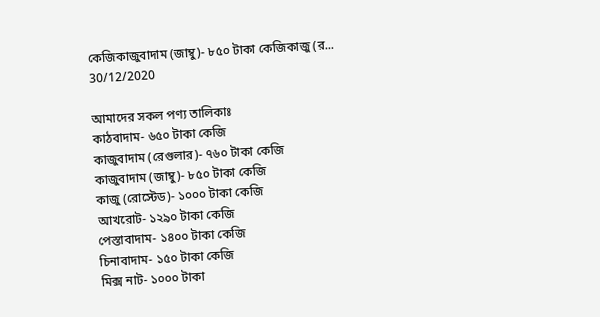কেজিকাজুবাদাম (জাম্বু)- ৮৫০ টাকা কেজিকাজু (র...
30/12/2020

আমাদের সকল পণ্য তালিকাঃ
কাঠবাদাম- ৬৫০ টাকা কেজি
কাজুবাদাম (রেগুলার)- ৭৬০ টাকা কেজি
কাজুবাদাম (জাম্বু)- ৮৫০ টাকা কেজি
কাজু (রোস্টেড)- ১০০০ টাকা কেজি
আখরোট- ১২৯০ টাকা কেজি
পেস্তাবাদাম- ১৪০০ টাকা কেজি
চিনাবাদাম- ১৫০ টাকা কেজি
মিক্স নাট- ১০০০ টাকা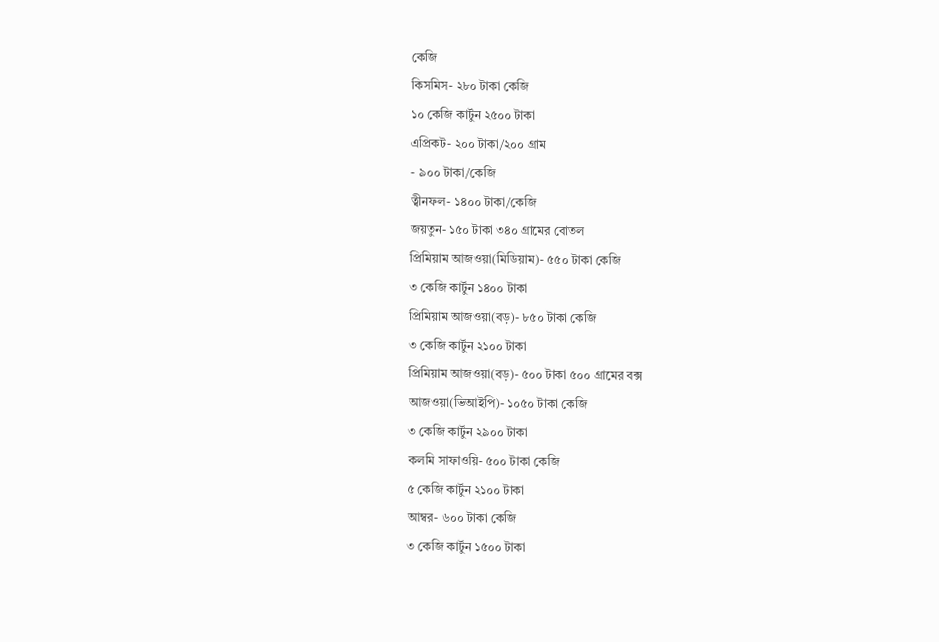কেজি
কিসমিস- ২৮০ টাকা কেজি
১০ কেজি কার্টুন ২৫০০ টাকা
এপ্রিকট- ২০০ টাকা/২০০ গ্রাম
- ৯০০ টাকা/কেজি
ত্বীনফল- ১৪০০ টাকা/কেজি
জয়তুন- ১৫০ টাকা ৩৪০ গ্রামের বোতল
প্রিমিয়াম আজওয়া(মিডিয়াম)- ৫৫০ টাকা কেজি
৩ কেজি কার্টুন ১৪০০ টাকা
প্রিমিয়াম আজওয়া(বড়)- ৮৫০ টাকা কেজি
৩ কেজি কার্টুন ২১০০ টাকা
প্রিমিয়াম আজওয়া(বড়)- ৫০০ টাকা ৫০০ গ্রামের বক্স
আজওয়া(ভিআইপি)- ১০৫০ টাকা কেজি
৩ কেজি কার্টুন ২৯০০ টাকা
কলমি সাফাওয়ি- ৫০০ টাকা কেজি
৫ কেজি কার্টুন ২১০০ টাকা
আম্বর- ৬০০ টাকা কেজি
৩ কেজি কার্টুন ১৫০০ টাকা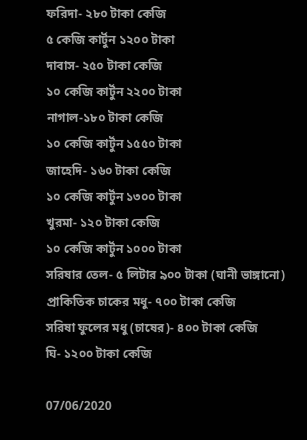ফরিদা- ২৮০ টাকা কেজি
৫ কেজি কার্টুন ১২০০ টাকা
দাবাস- ২৫০ টাকা কেজি
১০ কেজি কার্টুন ২২০০ টাকা
নাগাল-১৮০ টাকা কেজি
১০ কেজি কার্টুন ১৫৫০ টাকা
জাহেদি- ১৬০ টাকা কেজি
১০ কেজি কার্টুন ১৩০০ টাকা
খুরমা- ১২০ টাকা কেজি
১০ কেজি কার্টুন ১০০০ টাকা
সরিষার তেল- ৫ লিটার ৯০০ টাকা (ঘানী ভাঙ্গানো)
প্রাকিতিক চাকের মধু- ৭০০ টাকা কেজি
সরিষা ফুলের মধু (চাষের)- ৪০০ টাকা কেজি
ঘি- ১২০০ টাকা কেজি

07/06/2020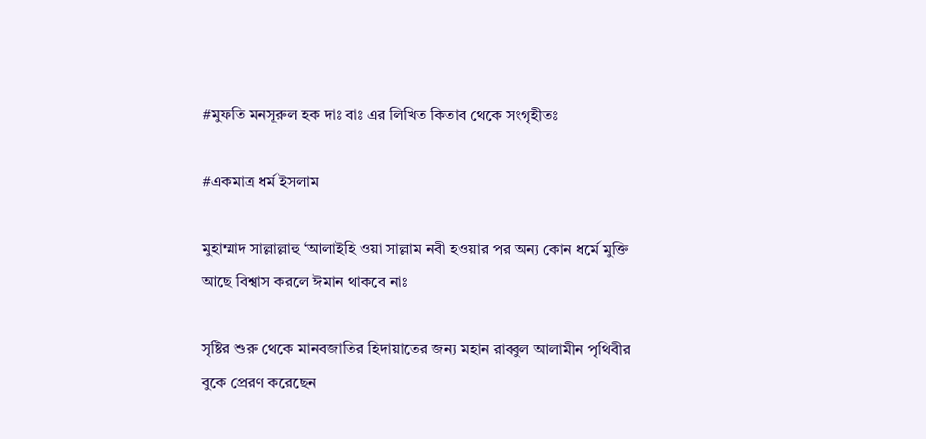#মুফতি মনসূরুল হক দাঃ বাঃ এর লিখিত কিতাব থেকে সংগৃহীতঃ

#একমাত্র ধর্ম ইসলাম

মুহাম্মাদ সাল্লাল্লাহু ‘আলাইহি ওয়া সাল্লাম নবী হওয়ার পর অন্য কোন ধর্মে মুক্তি আছে বিশ্বাস করলে ঈমান থাকবে নাঃ

সৃষ্টির শুরু থেকে মানবজাতির হিদায়াতের জন্য মহান রাব্বুল আলামীন পৃথিবীর বুকে প্রেরণ করেছেন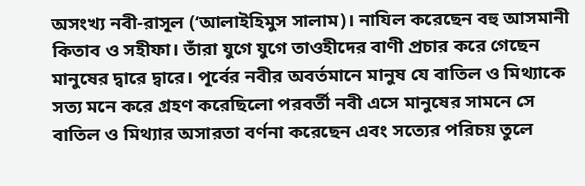অসংখ্য নবী-রাসূল (‘আলাইহিমুস সালাম)। নাযিল করেছেন বহু আসমানী কিতাব ও সহীফা। তাঁরা যুগে যুগে তাওহীদের বাণী প্রচার করে গেছেন মানুষের দ্বারে দ্বারে। পূর্বের নবীর অবর্তমানে মানুষ যে বাতিল ও মিথ্যাকে সত্য মনে করে গ্রহণ করেছিলো পরবর্তী নবী এসে মানুষের সামনে সে বাতিল ও মিথ্যার অসারতা বর্ণনা করেছেন এবং সত্যের পরিচয় তুলে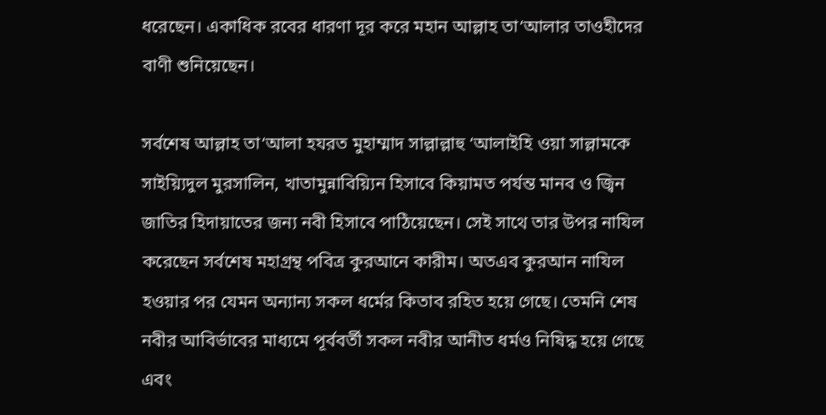ধরেছেন। একাধিক রবের ধারণা দূর করে মহান আল্লাহ তা‘আলার তাওহীদের বাণী শুনিয়েছেন।

সর্বশেষ আল্লাহ তা‘আলা হযরত মুহাম্মাদ সাল্লাল্লাহু ‘আলাইহি ওয়া সাল্লামকে সাইয়্যিদুল মুরসালিন, খাতামুন্নাবিয়্যিন হিসাবে কিয়ামত পর্যন্ত মানব ও জ্বিন জাতির হিদায়াতের জন্য নবী হিসাবে পাঠিয়েছেন। সেই সাথে তার উপর নাযিল করেছেন সর্বশেষ মহাগ্রন্থ পবিত্র কুরআনে কারীম। অতএব কুরআন নাযিল হওয়ার পর যেমন অন্যান্য সকল ধর্মের কিতাব রহিত হয়ে গেছে। তেমনি শেষ নবীর আবির্ভাবের মাধ্যমে পূর্ববর্তী সকল নবীর আনীত ধর্মও নিষিদ্ধ হয়ে গেছে এবং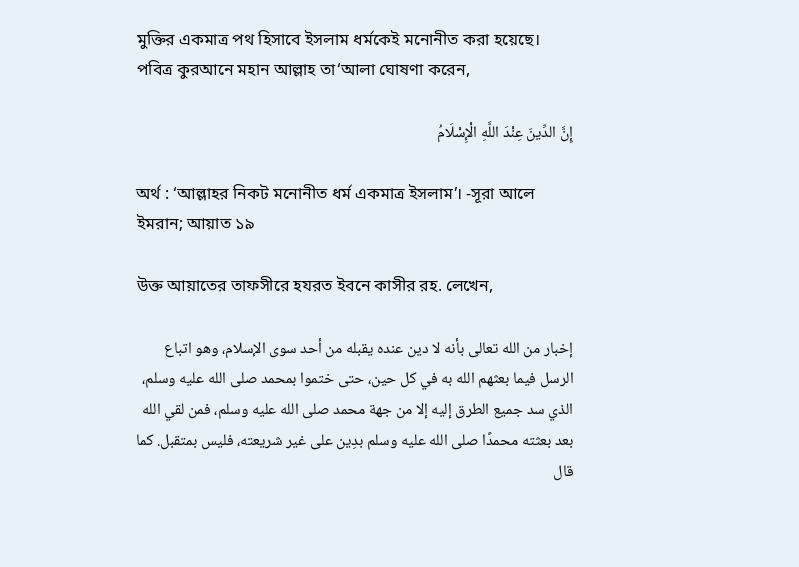মুক্তির একমাত্র পথ হিসাবে ইসলাম ধর্মকেই মনোনীত করা হয়েছে। পবিত্র কুরআনে মহান আল্লাহ তা‘আলা ঘোষণা করেন,

إِنَّ الدِّينَ عِنْدَ اللَّهِ الْإِسْلَامُ

অর্থ : ‘আল্লাহর নিকট মনোনীত ধর্ম একমাত্র ইসলাম’। -সূরা আলে ইমরান; আয়াত ১৯

উক্ত আয়াতের তাফসীরে হযরত ইবনে কাসীর রহ. লেখেন,

إخبار من الله تعالى بأنه لا دين عنده يقبله من أحد سوى الإسلام، وهو اتباع الرسل فيما بعثهم الله به في كل حين، حتى ختموا بمحمد صلى الله عليه وسلم، الذي سد جميع الطرق إليه إلا من جهة محمد صلى الله عليه وسلم، فمن لقي الله بعد بعثته محمدًا صلى الله عليه وسلم بدِين على غير شريعته، فليس بمتقبل. كما قال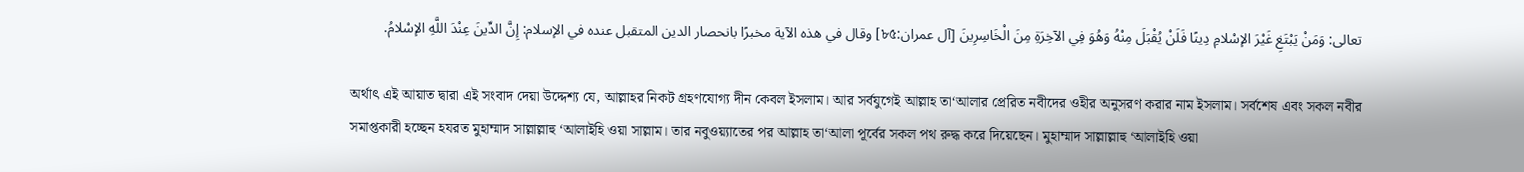تعالى: وَمَنْ يَبْتَغِ غَيْرَ الإسْلامِ دِينًا فَلَنْ يُقْبَلَ مِنْهُ وَهُوَ فِي الآخِرَةِ مِنَ الْخَاسِرِينَ [آل عمران:৮৫] وقال في هذه الآية مخبرًا بانحصار الدين المتقبل عنده في الإسلام: إِنَّ الدِّينَ عِنْدَ اللَّهِ الإسْلامُ.

অর্থাৎ এই আয়াত দ্বারা এই সংবাদ দেয়া উদ্দেশ্য যে, আল্লাহর নিকট গ্রহণযোগ্য দীন কেবল ইসলাম। আর সর্বযুগেই আল্লাহ তা‘আলার প্রেরিত নবীদের ওহীর অনুসরণ করার নাম ইসলাম। সর্বশেষ এবং সকল নবীর সমাপ্তকারী হচ্ছেন হযরত মুহাম্মাদ সাল্লাল্লাহু ‘আলাইহি ওয়া সাল্লাম। তার নবুওয়্যাতের পর আল্লাহ তা‘আলা পূর্বের সকল পথ রুদ্ধ করে দিয়েছেন। মুহাম্মাদ সাল্লাল্লাহু ‘আলাইহি ওয়া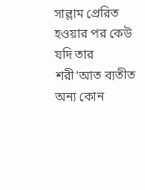সাল্লাম প্রেরিত হওয়ার পর কেউ যদি তার শরী‘আত ব্যতীত অন্য কোন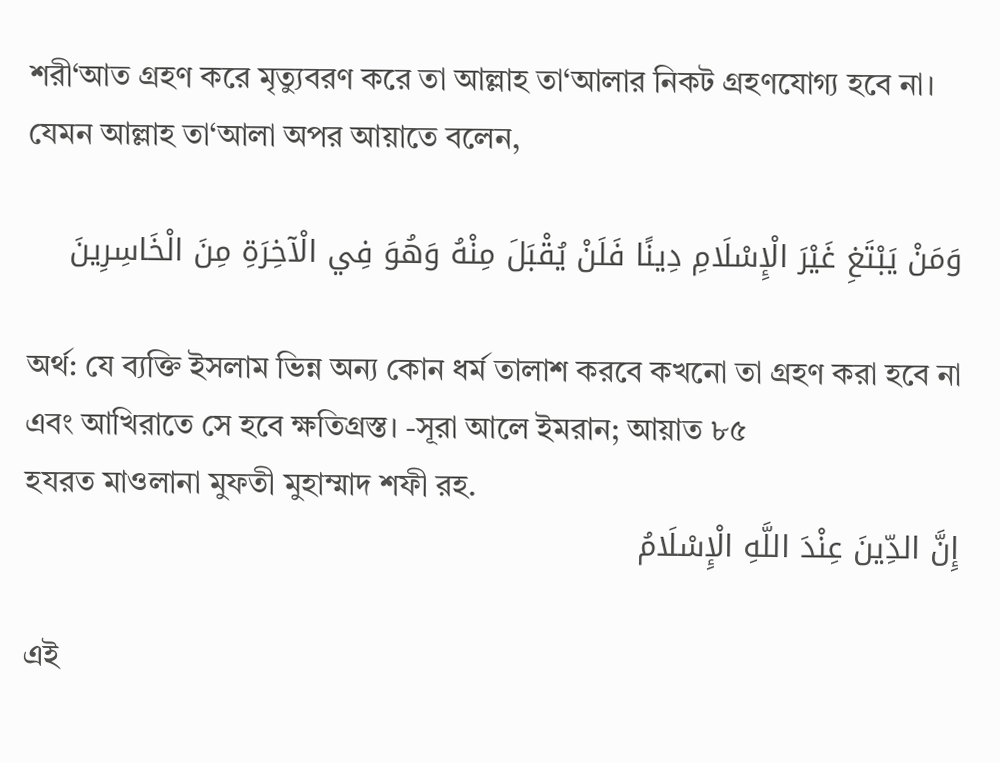শরী‘আত গ্রহণ করে মৃত্যুবরণ করে তা আল্লাহ তা‘আলার নিকট গ্রহণযোগ্য হবে না। যেমন আল্লাহ তা‘আলা অপর আয়াতে বলেন,

وَمَنْ يَبْتَغِ غَيْرَ الْإِسْلَامِ دِينًا فَلَنْ يُقْبَلَ مِنْهُ وَهُوَ فِي الْآخِرَةِ مِنَ الْخَاسِرِينَ

অর্থ: যে ব্যক্তি ইসলাম ভিন্ন অন্য কোন ধর্ম তালাশ করবে কখনো তা গ্রহণ করা হবে না এবং আখিরাতে সে হবে ক্ষতিগ্রস্ত। -সূরা আলে ইমরান; আয়াত ৮৫
হযরত মাওলানা মুফতী মুহাম্মাদ শফী রহ.
إِنَّ الدِّينَ عِنْدَ اللَّهِ الْإِسْلَامُ

এই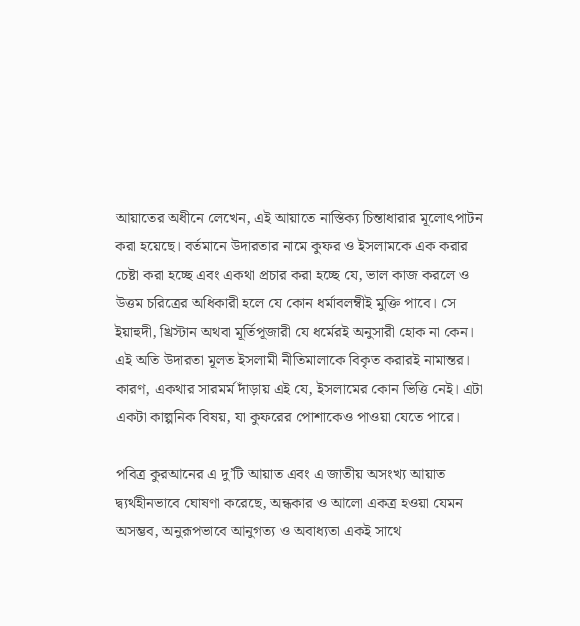আয়াতের অধীনে লেখেন, এই আয়াতে নাস্তিক্য চিন্তাধারার মূলোৎপাটন করা হয়েছে। বর্তমানে উদারতার নামে কুফর ও ইসলামকে এক করার চেষ্টা করা হচ্ছে এবং একথা প্রচার করা হচ্ছে যে, ভাল কাজ করলে ও উত্তম চরিত্রের অধিকারী হলে যে কোন ধর্মাবলম্বীই মুক্তি পাবে। সে ইয়াহুদী, খ্রিস্টান অথবা মূর্তিপূজারী যে ধর্মেরই অনুসারী হোক না কেন। এই অতি উদারতা মূলত ইসলামী নীতিমালাকে বিকৃত করারই নামান্তর। কারণ, একথার সারমর্ম দাঁড়ায় এই যে, ইসলামের কোন ভিত্তি নেই। এটা একটা কাল্পনিক বিষয়, যা কুফরের পোশাকেও পাওয়া যেতে পারে।

পবিত্র কুরআনের এ দু’টি আয়াত এবং এ জাতীয় অসংখ্য আয়াত দ্ব্যর্থহীনভাবে ঘোষণা করেছে, অন্ধকার ও আলো একত্র হওয়া যেমন অসম্ভব, অনুরূপভাবে আনুগত্য ও অবাধ্যতা একই সাথে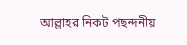আল্লাহর নিকট পছন্দনীয়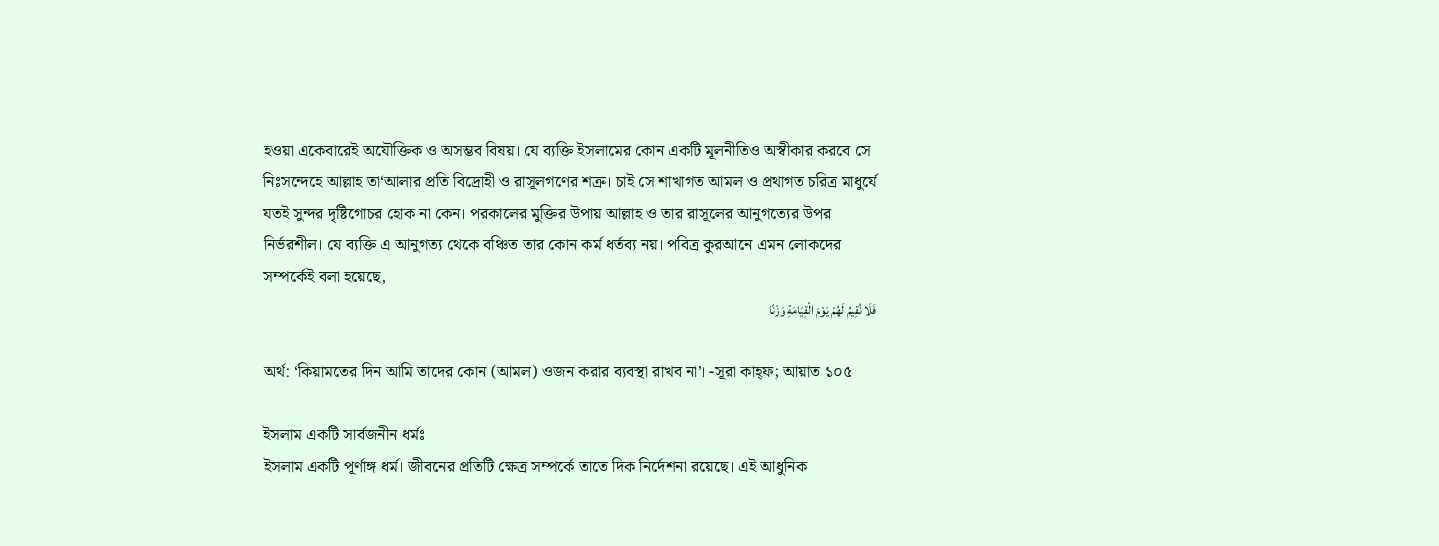হওয়া একেবারেই অযৌক্তিক ও অসম্ভব বিষয়। যে ব্যক্তি ইসলামের কোন একটি মূলনীতিও অস্বীকার করবে সে নিঃসন্দেহে আল্লাহ তা‘আলার প্রতি বিদ্রোহী ও রাসূলগণের শত্রু। চাই সে শাখাগত আমল ও প্রথাগত চরিত্র মাধুর্যে যতই সুন্দর দৃষ্টিগোচর হোক না কেন। পরকালের মুক্তির উপায় আল্লাহ ও তার রাসূলের আনুগত্যের উপর নির্ভরশীল। যে ব্যক্তি এ আনুগত্য থেকে বঞ্চিত তার কোন কর্ম ধর্তব্য নয়। পবিত্র কুরআনে এমন লোকদের সম্পর্কেই বলা হয়েছে,
فَلَا نُقِيمُ لَهُمْ يَوْمَ الْقِيَامَةِ وَزْنًا

অর্থ: ‘কিয়ামতের দিন আমি তাদের কোন (আমল) ওজন করার ব্যবস্থা রাখব না’। -সূরা কাহ্ফ; আয়াত ১০৫

ইসলাম একটি সার্বজনীন ধর্মঃ
ইসলাম একটি পূর্ণাঙ্গ ধর্ম। জীবনের প্রতিটি ক্ষেত্র সম্পর্কে তাতে দিক নির্দেশনা রয়েছে। এই আধুনিক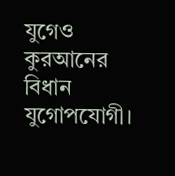যুগেও কুরআনের বিধান যুগোপযোগী।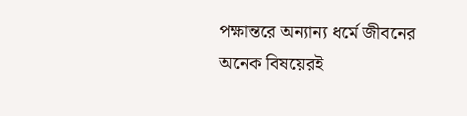পক্ষান্তরে অন্যান্য ধর্মে জীবনের অনেক বিষয়েরই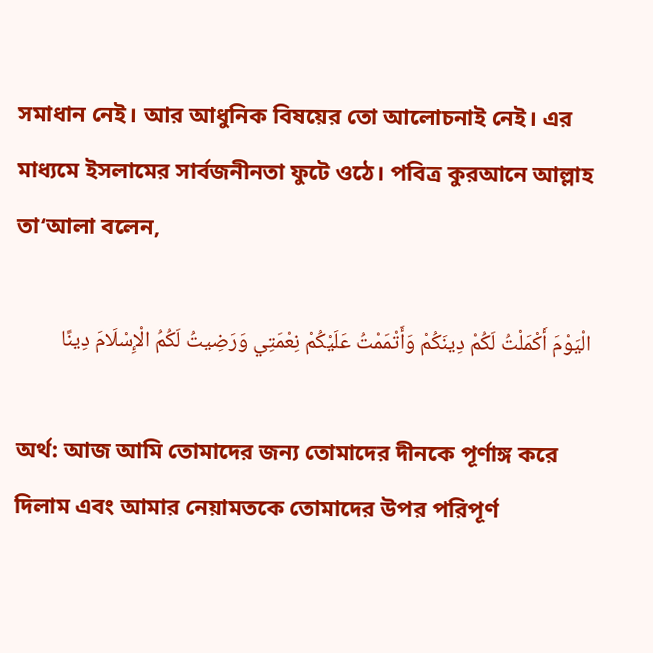সমাধান নেই। আর আধুনিক বিষয়ের তো আলোচনাই নেই। এর মাধ্যমে ইসলামের সার্বজনীনতা ফুটে ওঠে। পবিত্র কুরআনে আল্লাহ তা‘আলা বলেন,

الْيَوْمَ أَكْمَلْتُ لَكُمْ دِينَكُمْ وَأَتْمَمْتُ عَلَيْكُمْ نِعْمَتِي وَرَضِيتُ لَكُمُ الْإِسْلَامَ دِينًا

অর্থ: আজ আমি তোমাদের জন্য তোমাদের দীনকে পূর্ণাঙ্গ করে দিলাম এবং আমার নেয়ামতকে তোমাদের উপর পরিপূর্ণ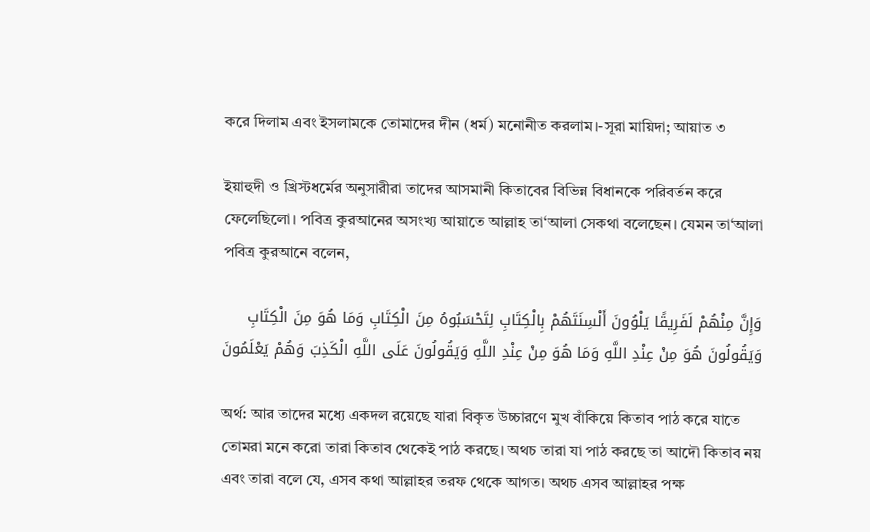করে দিলাম এবং ইসলামকে তোমাদের দীন (ধর্ম) মনোনীত করলাম।-সূরা মায়িদা; আয়াত ৩

ইয়াহুদী ও খ্রিস্টধর্মের অনুসারীরা তাদের আসমানী কিতাবের বিভিন্ন বিধানকে পরিবর্তন করে ফেলেছিলো। পবিত্র কুরআনের অসংখ্য আয়াতে আল্লাহ তা‘আলা সেকথা বলেছেন। যেমন তা‘আলা পবিত্র কুরআনে বলেন,

وَإِنَّ مِنْهُمْ لَفَرِيقًا يَلْوُونَ أَلْسِنَتَهُمْ بِالْكِتَابِ لِتَحْسَبُوهُ مِنَ الْكِتَابِ وَمَا هُوَ مِنَ الْكِتَابِ وَيَقُولُونَ هُوَ مِنْ عِنْدِ اللَّهِ وَمَا هُوَ مِنْ عِنْدِ اللَّهِ وَيَقُولُونَ عَلَى اللَّهِ الْكَذِبَ وَهُمْ يَعْلَمُونَ

অর্থ: আর তাদের মধ্যে একদল রয়েছে যারা বিকৃত উচ্চারণে মুখ বাঁকিয়ে কিতাব পাঠ করে যাতে তোমরা মনে করো তারা কিতাব থেকেই পাঠ করছে। অথচ তারা যা পাঠ করছে তা আদৌ কিতাব নয় এবং তারা বলে যে, এসব কথা আল্লাহর তরফ থেকে আগত। অথচ এসব আল্লাহর পক্ষ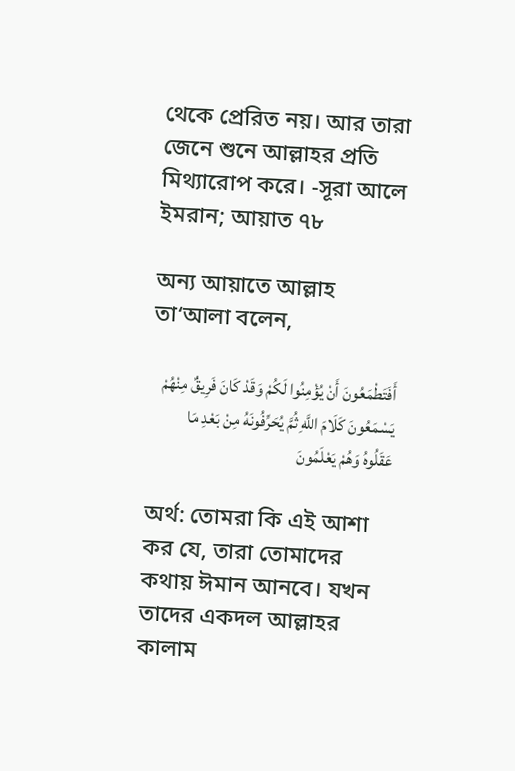থেকে প্রেরিত নয়। আর তারা জেনে শুনে আল্লাহর প্রতি মিথ্যারোপ করে। -সূরা আলে ইমরান; আয়াত ৭৮

অন্য আয়াতে আল্লাহ তা‘আলা বলেন,

أَفَتَطْمَعُونَ أَنْ يُؤْمِنُوا لَكُمْ وَقَدْ كَانَ فَرِيقٌ مِنْهُمْ يَسْمَعُونَ كَلَامَ اللَّهِ ثُمَّ يُحَرِّفُونَهُ مِنْ بَعْدِ مَا عَقَلُوهُ وَهُمْ يَعْلَمُونَ

অর্থ: তোমরা কি এই আশা কর যে, তারা তোমাদের কথায় ঈমান আনবে। যখন তাদের একদল আল্লাহর কালাম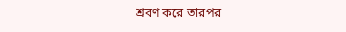শ্রবণ করে তারপর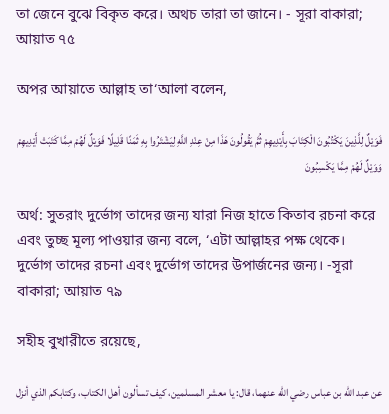তা জেনে বুঝে বিকৃত করে। অথচ তারা তা জানে। - সূরা বাকারা; আয়াত ৭৫

অপর আয়াতে আল্লাহ তা‘আলা বলেন,

فَوَيْلٌ لِلَّذِينَ يَكْتُبُونَ الْكِتَابَ بِأَيْدِيهِمْ ثُمَّ يَقُولُونَ هَذَا مِنْ عِنْدِ اللَّهِ لِيَشْتَرُوا بِهِ ثَمَنًا قَلِيلًا فَوَيْلٌ لَهُمْ مِمَّا كَتَبَتْ أَيْدِيهِمْ وَوَيْلٌ لَهُمْ مِمَّا يَكْسِبُونَ

অর্থ: সুতরাং দুর্ভোগ তাদের জন্য যারা নিজ হাতে কিতাব রচনা করে এবং তুচ্ছ মূল্য পাওয়ার জন্য বলে, ‘এটা আল্লাহর পক্ষ থেকে। দুর্ভোগ তাদের রচনা এবং দুর্ভোগ তাদের উপার্জনের জন্য। -সূরা বাকারা; আয়াত ৭৯

সহীহ বুখারীতে রয়েছে,

عن عبد الله بن عباس رضي الله عنهما، قال: يا معشر المسلمين، كيف تسألون أهل الكتاب، وكتابكم الذي أنزل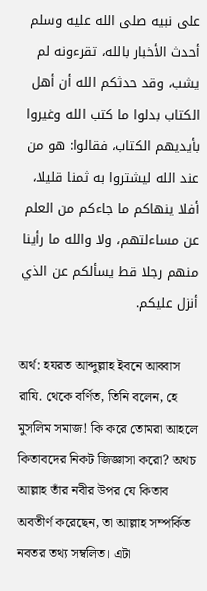على نبيه صلى الله عليه وسلم أحدث الأخبار بالله، تقرءونه لم يشب، وقد حدثكم الله أن أهل الكتاب بدلوا ما كتب الله وغيروا بأيديهم الكتاب، فقالوا: هو من عند الله ليشتروا به ثمنا قليلا، أفلا ينهاكم ما جاءكم من العلم عن مساءلتهم، ولا والله ما رأينا منهم رجلا قط يسألكم عن الذي أنزل عليكم.

অর্থ: হযরত আব্দুল্লাহ ইবনে আব্বাস রাযি. থেকে বর্ণিত, তিনি বলেন, হে মুসলিম সমাজ! কি করে তোমরা আহলে কিতাবদের নিকট জিজ্ঞাসা করো? অথচ আল্লাহ তাঁর নবীর উপর যে কিতাব অবতীর্ণ করেছেন, তা আল্লাহ সম্পর্কিত নবতর তথ্য সম্বলিত। এটা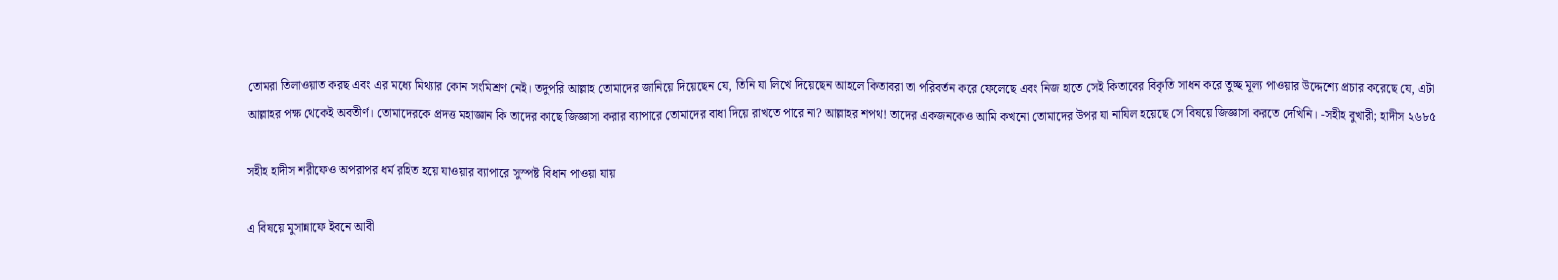তোমরা তিলাওয়াত করছ এবং এর মধ্যে মিথ্যার কোন সংমিশ্রণ নেই। তদুপরি আল্লাহ তোমাদের জানিয়ে দিয়েছেন যে, তিনি যা লিখে দিয়েছেন আহলে কিতাবরা তা পরিবর্তন করে ফেলেছে এবং নিজ হাতে সেই কিতাবের বিকৃতি সাধন করে তুচ্ছ মূল্য পাওয়ার উদ্দেশ্যে প্রচার করেছে যে, এটা আল্লাহর পক্ষ থেকেই অবতীর্ণ। তোমাদেরকে প্রদত্ত মহাজ্ঞান কি তাদের কাছে জিজ্ঞাসা করার ব্যাপারে তোমাদের বাধা দিয়ে রাখতে পারে না? আল্লাহর শপথ! তাদের একজনকেও আমি কখনো তোমাদের উপর যা নাযিল হয়েছে সে বিষয়ে জিজ্ঞাসা করতে দেখিনি। -সহীহ বুখারী; হাদীস ২৬৮৫

সহীহ হাদীস শরীফেও অপরাপর ধর্ম রহিত হয়ে যাওয়ার ব্যাপারে সুস্পষ্ট বিধান পাওয়া যায়

এ বিষয়ে মুসান্নাফে ইবনে আবী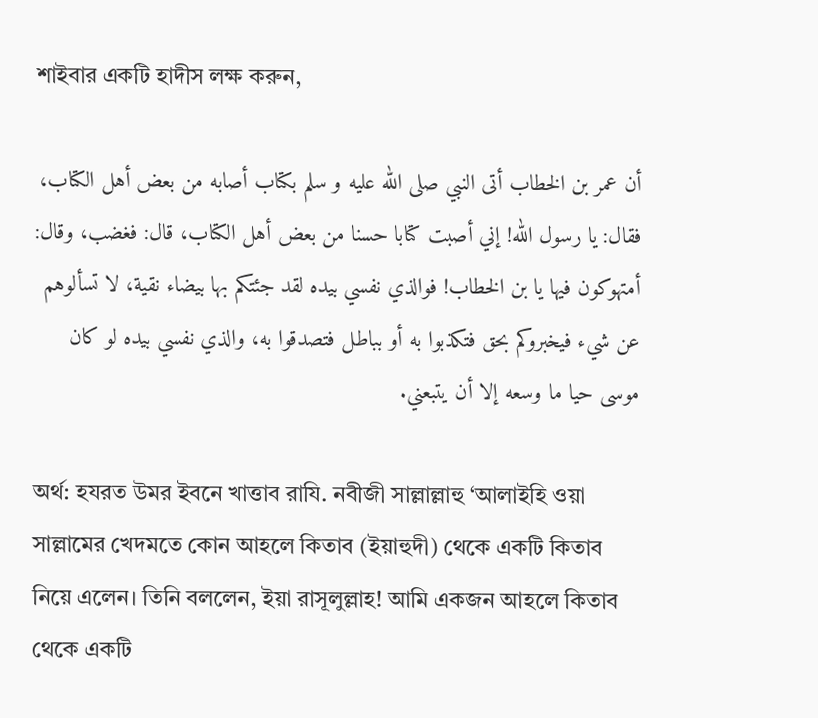শাইবার একটি হাদীস লক্ষ করুন,

أن عمر بن الخطاب أتى النبي صلى الله عليه و سلم بكتاب أصابه من بعض أهل الكتاب، فقال: يا رسول الله! إني أصبت كتابا حسنا من بعض أهل الكتاب، قال: فغضب، وقال: أمتهوكون فيها يا بن الخطاب! فوالذي نفسي بيده لقد جئتكم بها بيضاء نقية، لا تسألوهم عن شيء فيخبروكم بحق فتكذبوا به أو بباطل فتصدقوا به، والذي نفسي بيده لو كان موسى حيا ما وسعه إلا أن يتبعني.

অর্থ: হযরত উমর ইবনে খাত্তাব রাযি. নবীজী সাল্লাল্লাহু ‘আলাইহি ওয়া সাল্লামের খেদমতে কোন আহলে কিতাব (ইয়াহুদী) থেকে একটি কিতাব নিয়ে এলেন। তিনি বললেন, ইয়া রাসূলুল্লাহ! আমি একজন আহলে কিতাব থেকে একটি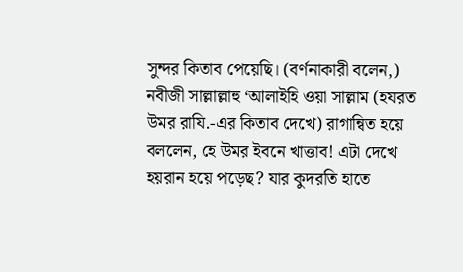সুন্দর কিতাব পেয়েছি। (বর্ণনাকারী বলেন,) নবীজী সাল্লাল্লাহু ‘আলাইহি ওয়া সাল্লাম (হযরত উমর রাযি.-এর কিতাব দেখে) রাগান্বিত হয়ে বললেন, হে উমর ইবনে খাত্তাব! এটা দেখে হয়রান হয়ে পড়েছ? যার কুদরতি হাতে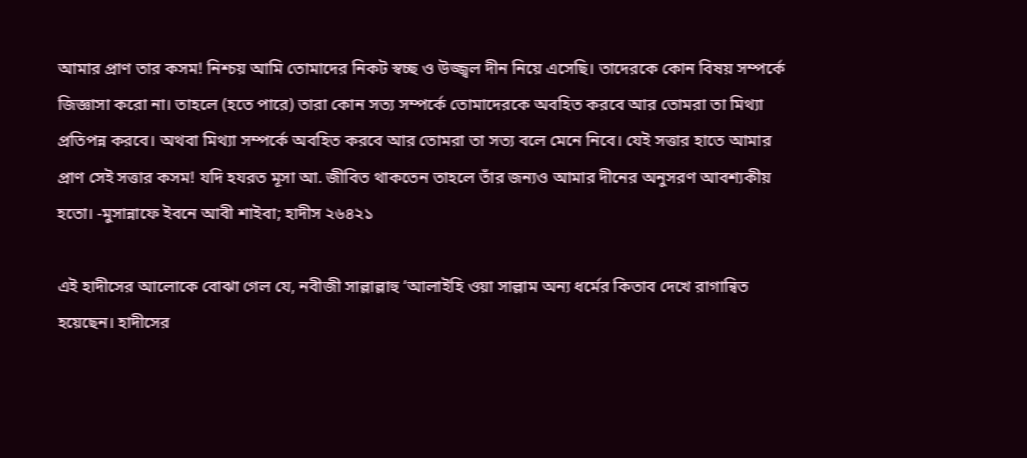আমার প্রাণ তার কসম! নিশ্চয় আমি তোমাদের নিকট স্বচ্ছ ও উজ্জ্বল দীন নিয়ে এসেছি। তাদেরকে কোন বিষয় সম্পর্কে জিজ্ঞাসা করো না। তাহলে (হতে পারে) তারা কোন সত্য সম্পর্কে তোমাদেরকে অবহিত করবে আর তোমরা তা মিথ্যা প্রতিপন্ন করবে। অথবা মিথ্যা সম্পর্কে অবহিত করবে আর তোমরা তা সত্য বলে মেনে নিবে। যেই সত্তার হাতে আমার প্রাণ সেই সত্তার কসম! যদি হযরত মূসা আ. জীবিত থাকতেন তাহলে তাঁর জন্যও আমার দীনের অনুসরণ আবশ্যকীয় হতো। -মুসান্নাফে ইবনে আবী শাইবা; হাদীস ২৬৪২১

এই হাদীসের আলোকে বোঝা গেল যে, নবীজী সাল্লাল্লাহু ‘আলাইহি ওয়া সাল্লাম অন্য ধর্মের কিতাব দেখে রাগান্বিত হয়েছেন। হাদীসের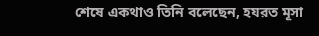শেষে একথাও তিনি বলেছেন, হযরত মূসা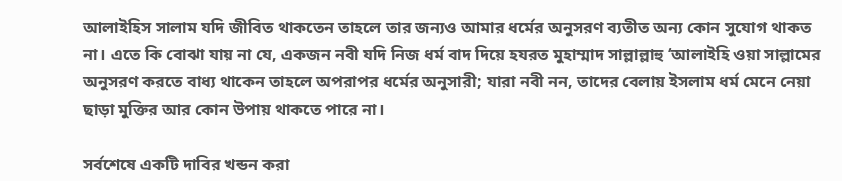আলাইহিস সালাম যদি জীবিত থাকতেন তাহলে তার জন্যও আমার ধর্মের অনুসরণ ব্যতীত অন্য কোন সুযোগ থাকত না। এতে কি বোঝা যায় না যে, একজন নবী যদি নিজ ধর্ম বাদ দিয়ে হযরত মুহাম্মাদ সাল্লাল্লাহু ‘আলাইহি ওয়া সাল্লামের অনুসরণ করতে বাধ্য থাকেন তাহলে অপরাপর ধর্মের অনুসারী; যারা নবী নন, তাদের বেলায় ইসলাম ধর্ম মেনে নেয়া ছাড়া মুক্তির আর কোন উপায় থাকতে পারে না।

সর্বশেষে একটি দাবির খন্ডন করা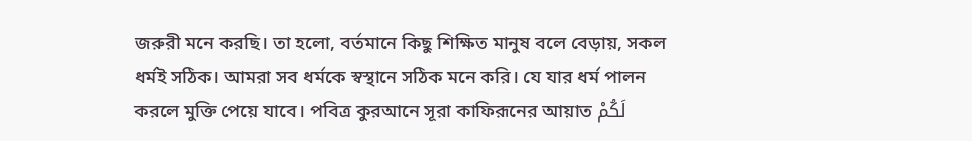জরুরী মনে করছি। তা হলো, বর্তমানে কিছু শিক্ষিত মানুষ বলে বেড়ায়, সকল ধর্মই সঠিক। আমরা সব ধর্মকে স্বস্থানে সঠিক মনে করি। যে যার ধর্ম পালন করলে মুক্তি পেয়ে যাবে। পবিত্র কুরআনে সূরা কাফিরূনের আয়াত لَكُمْ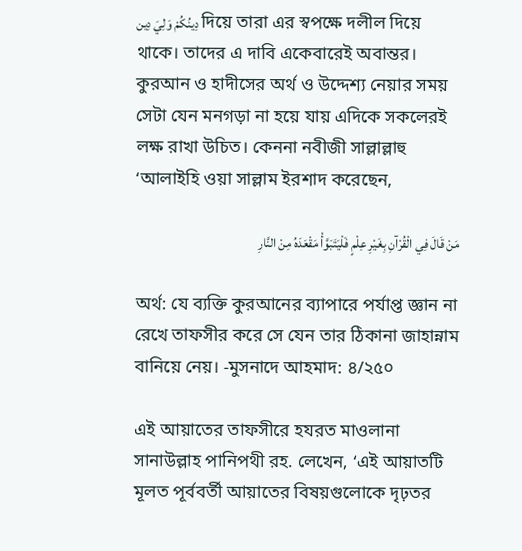دِينُكُمْ وَلِيَ دِين দিয়ে তারা এর স্বপক্ষে দলীল দিয়ে থাকে। তাদের এ দাবি একেবারেই অবান্তর। কুরআন ও হাদীসের অর্থ ও উদ্দেশ্য নেয়ার সময় সেটা যেন মনগড়া না হয়ে যায় এদিকে সকলেরই লক্ষ রাখা উচিত। কেননা নবীজী সাল্লাল্লাহু ‘আলাইহি ওয়া সাল্লাম ইরশাদ করেছেন,

مَنْ قَالَ فِي الْقُرْآنِ بِغَيْرِ عِلْمٍ فَلْيَتَبَوَّأْ مَقْعَدَهُ مِنْ النَّارِ

অর্থ: যে ব্যক্তি কুরআনের ব্যাপারে পর্যাপ্ত জ্ঞান না রেখে তাফসীর করে সে যেন তার ঠিকানা জাহান্নাম বানিয়ে নেয়। -মুসনাদে আহমাদ: ৪/২৫০

এই আয়াতের তাফসীরে হযরত মাওলানা সানাউল্লাহ পানিপথী রহ. লেখেন, ‘এই আয়াতটি মূলত পূর্ববর্তী আয়াতের বিষয়গুলোকে দৃঢ়তর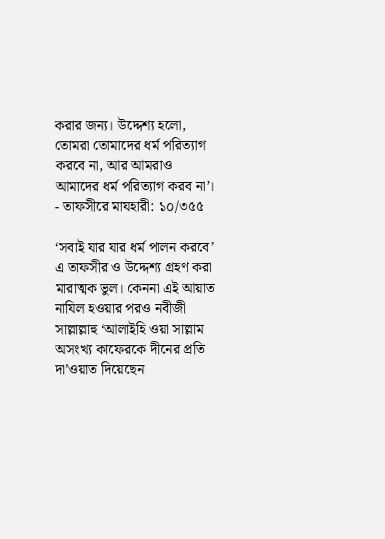করার জন্য। উদ্দেশ্য হলো, তোমরা তোমাদের ধর্ম পরিত্যাগ করবে না, আর আমরাও আমাদের ধর্ম পরিত্যাগ করব না’। - তাফসীরে মাযহারী: ১০/৩৫৫

‘সবাই যার যার ধর্ম পালন করবে’ এ তাফসীর ও উদ্দেশ্য গ্রহণ করা মারাত্মক ভুল। কেননা এই আয়াত নাযিল হওয়ার পরও নবীজী সাল্লাল্লাহু ‘আলাইহি ওয়া সাল্লাম অসংখ্য কাফেরকে দীনের প্রতি দা’ওয়াত দিয়েছেন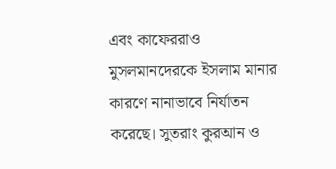এবং কাফেররাও মুসলমানদেরকে ইসলাম মানার কারণে নানাভাবে নির্যাতন করেছে। সুতরাং কুরআন ও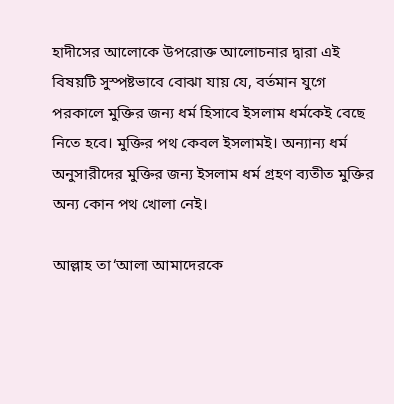হাদীসের আলোকে উপরোক্ত আলোচনার দ্বারা এই বিষয়টি সুস্পষ্টভাবে বোঝা যায় যে, বর্তমান যুগে পরকালে মুক্তির জন্য ধর্ম হিসাবে ইসলাম ধর্মকেই বেছে নিতে হবে। মুক্তির পথ কেবল ইসলামই। অন্যান্য ধর্ম অনুসারীদের মুক্তির জন্য ইসলাম ধর্ম গ্রহণ ব্যতীত মুক্তির অন্য কোন পথ খোলা নেই।

আল্লাহ তা‘আলা আমাদেরকে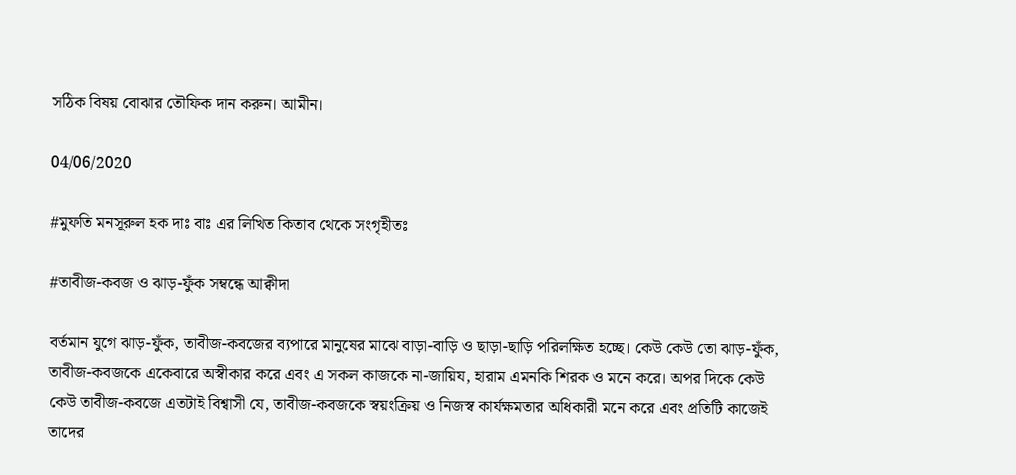সঠিক বিষয় বোঝার তৌফিক দান করুন। আমীন।

04/06/2020

#মুফতি মনসূরুল হক দাঃ বাঃ এর লিখিত কিতাব থেকে সংগৃহীতঃ

#তাবীজ-কবজ ও ঝাড়-ফুঁক সম্বন্ধে আক্বীদা

বর্তমান যুগে ঝাড়-ফুঁক, তাবীজ-কবজের ব্যপারে মানুষের মাঝে বাড়া-বাড়ি ও ছাড়া-ছাড়ি পরিলক্ষিত হচ্ছে। কেউ কেউ তো ঝাড়-ফুঁক, তাবীজ-কবজকে একেবারে অস্বীকার করে এবং এ সকল কাজকে না-জায়িয, হারাম এমনকি শিরক ও মনে করে। অপর দিকে কেউ কেউ তাবীজ-কবজে এতটাই বিশ্বাসী যে, তাবীজ-কবজকে স্বয়ংক্রিয় ও নিজস্ব কার্যক্ষমতার অধিকারী মনে করে এবং প্রতিটি কাজেই তাদের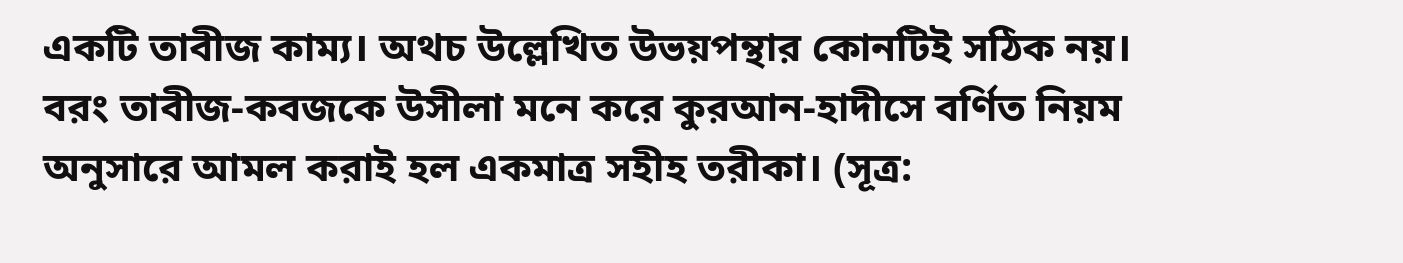একটি তাবীজ কাম্য। অথচ উল্লেখিত উভয়পন্থার কোনটিই সঠিক নয়। বরং তাবীজ-কবজকে উসীলা মনে করে কুরআন-হাদীসে বর্ণিত নিয়ম অনুসারে আমল করাই হল একমাত্র সহীহ তরীকা। (সূত্র: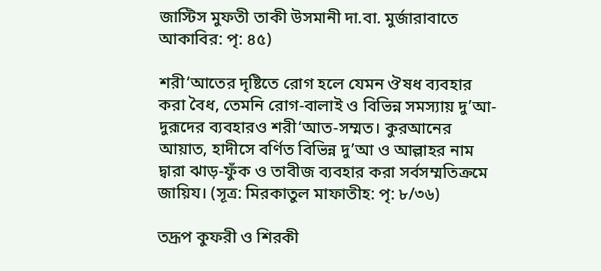জাস্টিস মুফতী তাকী উসমানী দা.বা. মুর্জারাবাতে আকাবির: পৃ: ৪৫)

শরী‘আতের দৃষ্টিতে রোগ হলে যেমন ঔষধ ব্যবহার করা বৈধ, তেমনি রোগ-বালাই ও বিভিন্ন সমস্যায় দু’আ-দুরূদের ব্যবহারও শরী‘আত-সম্মত। কুরআনের আয়াত, হাদীসে বর্ণিত বিভিন্ন দু’আ ও আল্লাহর নাম দ্বারা ঝাড়-ফুঁক ও তাবীজ ব্যবহার করা সর্বসম্মতিক্রমে জায়িয। (সূত্র: মিরকাতুল মাফাতীহ: পৃ: ৮/৩৬)

তদ্রূপ কুফরী ও শিরকী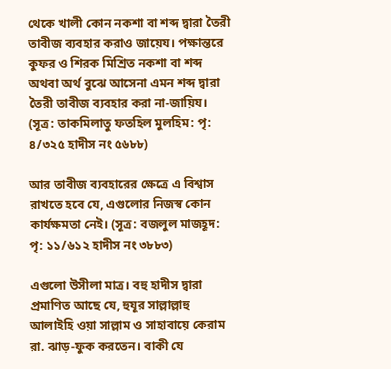থেকে খালী কোন নকশা বা শব্দ দ্বারা তৈরী তাবীজ ব্যবহার করাও জায়েয। পক্ষান্তরে কুফর ও শিরক মিশ্রিত নকশা বা শব্দ অথবা অর্থ বুঝে আসেনা এমন শব্দ দ্বারা তৈরী তাবীজ ব্যবহার করা না-জায়িয। (সূত্র: তাকমিলাতু ফতহিল মুলহিম: পৃ: ৪/৩২৫ হাদীস নং ৫৬৮৮)

আর তাবীজ ব্যবহারের ক্ষেত্রে এ বিশ্বাস রাখতে হবে যে, এগুলোর নিজস্ব কোন কার্যক্ষমতা নেই। (সূত্র: বজলুল মাজহূদ: পৃ: ১১/৬১২ হাদীস নং ৩৮৮৩)

এগুলো উসীলা মাত্র। বহু হাদীস দ্বারা প্রমাণিত আছে যে, হুযূর সাল্লাল্লাহু আলাইহি ওয়া সাল্লাম ও সাহাবায়ে কেরাম রা. ঝাড়-ফুক করতেন। বাকী যে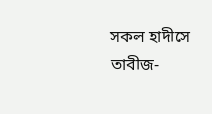সকল হাদীসে তাবীজ-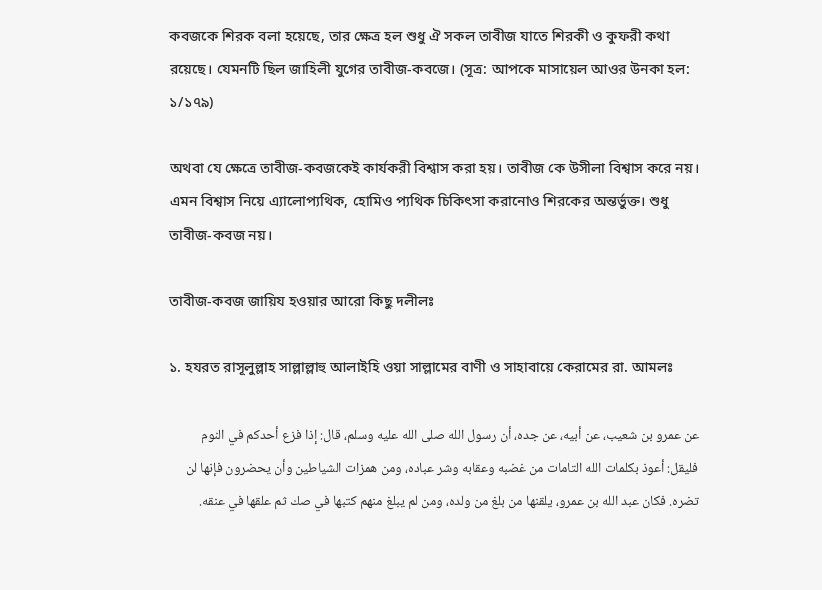কবজকে শিরক বলা হয়েছে, তার ক্ষেত্র হল শুধু ঐ সকল তাবীজ যাতে শিরকী ও কুফরী কথা রয়েছে। যেমনটি ছিল জাহিলী যুগের তাবীজ-কবজে। (সূত্র: আপকে মাসায়েল আওর উনকা হল: ১/১৭৯)

অথবা যে ক্ষেত্রে তাবীজ-কবজকেই কার্যকরী বিশ্বাস করা হয়। তাবীজ কে উসীলা বিশ্বাস করে নয়। এমন বিশ্বাস নিয়ে এ্যালোপ্যথিক, হোমিও প্যথিক চিকিৎসা করানোও শিরকের অন্তর্ভুক্ত। শুধু তাবীজ-কবজ নয়।

তাবীজ-কবজ জায়িয হওয়ার আরো কিছু দলীলঃ

১. হযরত রাসূলুল্লাহ সাল্লাল্লাহু আলাইহি ওয়া সাল্লামের বাণী ও সাহাবায়ে কেরামের রা. আমলঃ

عن عمرو بن شعيب، عن أبيه، عن جده، أن رسول الله صلى الله عليه وسلم، قال: إذا فزع أحدكم في النوم فليقل: أعوذ بكلمات الله التامات من غضبه وعقابه وشر عباده، ومن همزات الشياطين وأن يحضرون فإنها لن تضره. فكان عبد الله بن عمرو، يلقنها من بلغ من ولده، ومن لم يبلغ منهم كتبها في صك ثم علقها في عنقه.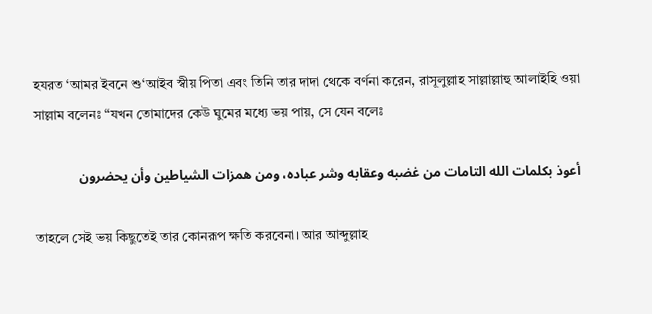হযরত ‘আমর ইবনে শু‘আইব স্বীয় পিতা এবং তিনি তার দাদা থেকে বর্ণনা করেন, রাসূলুল্লাহ সাল্লাল্লাহু আলাইহি ওয়া সাল্লাম বলেনঃ “যখন তোমাদের কেউ ঘুমের মধ্যে ভয় পায়, সে যেন বলেঃ

أعوذ بكلمات الله التامات من غضبه وعقابه وشر عباده، ومن همزات الشياطين وأن يحضرون

তাহলে সেই ভয় কিছুতেই তার কোনরূপ ক্ষতি করবেনা। আর আব্দুল্লাহ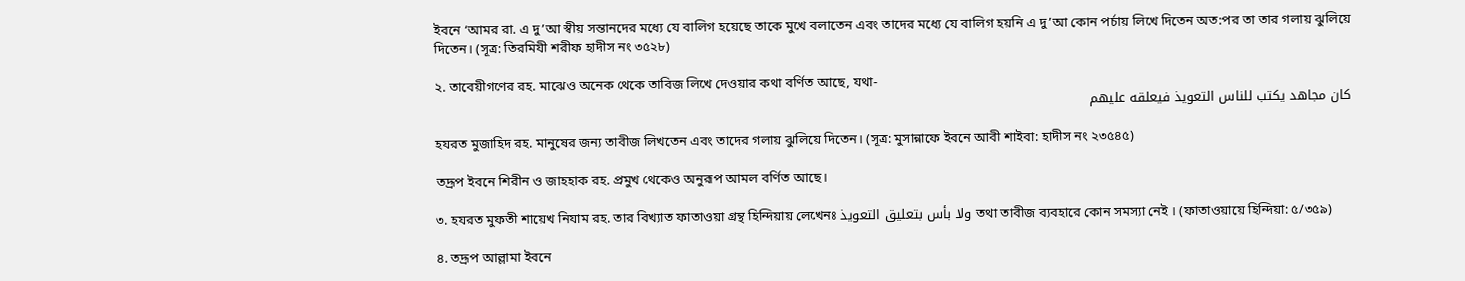ইবনে ‘আমর রা. এ দু’আ স্বীয় সন্তানদের মধ্যে যে বালিগ হয়েছে তাকে মুখে বলাতেন এবং তাদের মধ্যে যে বালিগ হয়নি এ দু’আ কোন পর্চায় লিখে দিতেন অত:পর তা তার গলায় ঝুলিয়ে দিতেন। (সূত্র: তিরমিযী শরীফ হাদীস নং ৩৫২৮)

২. তাবেয়ীগণের রহ. মাঝেও অনেক থেকে তাবিজ লিখে দেওয়ার কথা বর্ণিত আছে, যথা-
كان مجاهد يكتب للناس التعويذ فيعلقه عليهم

হযরত মুজাহিদ রহ. মানুষের জন্য তাবীজ লিখতেন এবং তাদের গলায় ঝুলিয়ে দিতেন। (সূত্র: মুসান্নাফে ইবনে আবী শাইবা: হাদীস নং ২৩৫৪৫)

তদ্রূপ ইবনে শিরীন ও জাহহাক রহ. প্রমুখ থেকেও অনুরূপ আমল বর্ণিত আছে।

৩. হযরত মুফতী শায়েখ নিযাম রহ. তার বিখ্যাত ফাতাওয়া গ্রন্থ হিন্দিয়ায় লেখেনঃ ولا بأس بتعليق التعويذ তথা তাবীজ ব্যবহারে কোন সমস্যা নেই । (ফাতাওয়ায়ে হিন্দিয়া: ৫/৩৫৯)

৪. তদ্রূপ আল্লামা ইবনে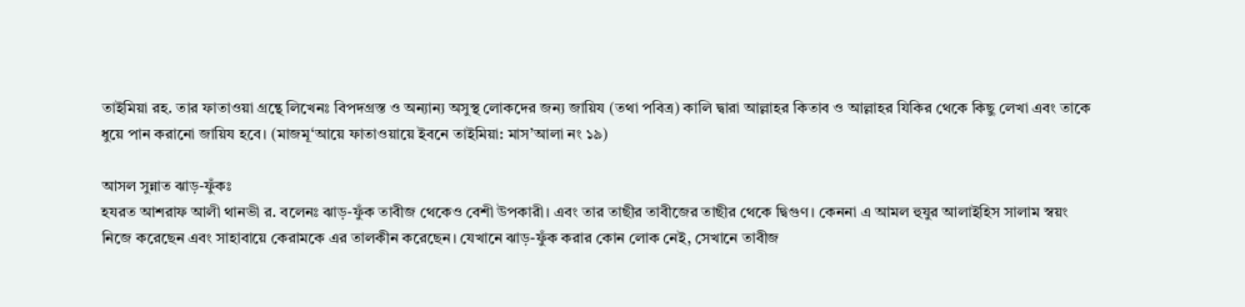তাইমিয়া রহ. তার ফাতাওয়া গ্রন্থে লিখেনঃ বিপদগ্রস্ত ও অন্যান্য অসুস্থ লোকদের জন্য জায়িয (তথা পবিত্র) কালি দ্বারা আল্লাহর কিতাব ও আল্লাহর যিকির থেকে কিছু লেখা এবং তাকে ধুয়ে পান করানো জায়িয হবে। (মাজমূ‘আয়ে ফাতাওয়ায়ে ইবনে তাইমিয়া: মাস’আলা নং ১৯)

আসল সুন্নাত ঝাড়-ফুঁকঃ
হযরত আশরাফ আলী থানভী র. বলেনঃ ঝাড়-ফুঁক তাবীজ থেকেও বেশী উপকারী। এবং তার তাছীর তাবীজের তাছীর থেকে দ্বিগুণ। কেননা এ আমল হুযুর আলাইহিস সালাম স্বয়ং নিজে করেছেন এবং সাহাবায়ে কেরামকে এর তালকীন করেছেন। যেখানে ঝাড়-ফুঁক করার কোন লোক নেই, সেখানে তাবীজ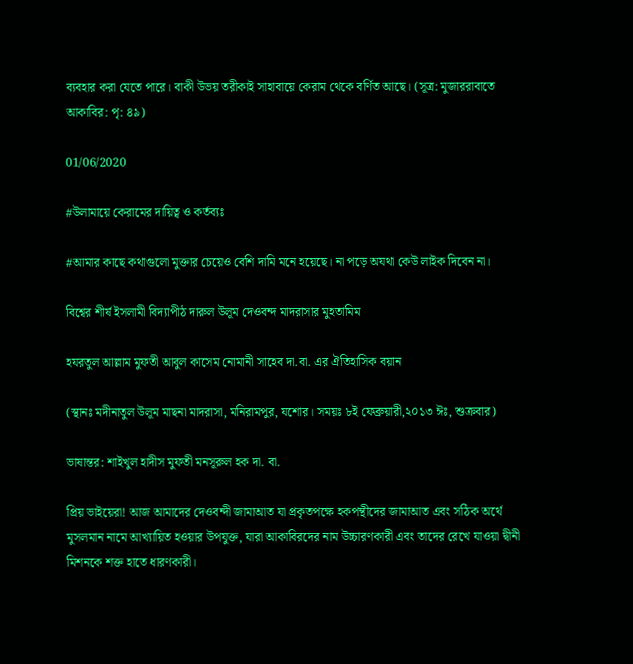ব্যবহার করা যেতে পারে। বাকী উভয় তরীকাই সাহাবায়ে কেরাম থেকে বর্ণিত আছে। (সূত্র: মুজাররাবাতে আকাবির: পৃ: ৪৯)

01/06/2020

#উলামায়ে কেরামের দায়িত্ব ও কর্তব্যঃ

#আমার কাছে কথাগুলো মুক্তার চেয়েও বেশি দামি মনে হয়েছে। না পড়ে অযথা কেউ লাইক দিবেন না।

বিশ্বের শীর্ষ ইসলামী বিদ্যাপীঠ দারুল উলূম দেওবন্দ মাদরাসার মুহতামিম

হযরতুল আল্লাম মুফতী আবুল কাসেম নোমানী সাহেব দা.বা. এর ঐতিহাসিক বয়ান

(স্থানঃ মদীনাতুল উলূম মাছনা মাদরাসা, মনিরামপুর, যশোর। সময়ঃ ৮ই ফেব্রুয়ারী,২০১৩ ঈঃ, শুক্রবার)

ভাষান্তর: শাইখুল হাদীস মুফতী মনসূরুল হক দা. বা.

প্রিয় ভাইয়েরা! আজ আমাদের দেওবন্দী জামাআত যা প্রকৃতপক্ষে হকপন্থীদের জামাআত এবং সঠিক অর্থে মুসলমান নামে আখ্যায়িত হওয়ার উপযুক্ত, যারা আকাবিরদের নাম উচ্চারণকারী এবং তাদের রেখে যাওয়া দ্বীনী মিশনকে শক্ত হাতে ধারণকারী।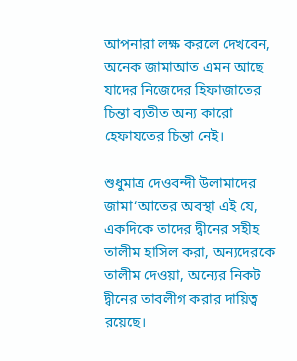আপনারা লক্ষ করলে দেখবেন, অনেক জামাআত এমন আছে যাদের নিজেদের হিফাজাতের চিন্তা ব্যতীত অন্য কারো হেফাযতের চিন্তা নেই।

শুধুমাত্র দেওবন্দী উলামাদের জামা‘আতের অবস্থা এই যে, একদিকে তাদের দ্বীনের সহীহ তালীম হাসিল করা, অন্যদেরকে তালীম দেওয়া, অন্যের নিকট দ্বীনের তাবলীগ করার দায়িত্ব রয়েছে।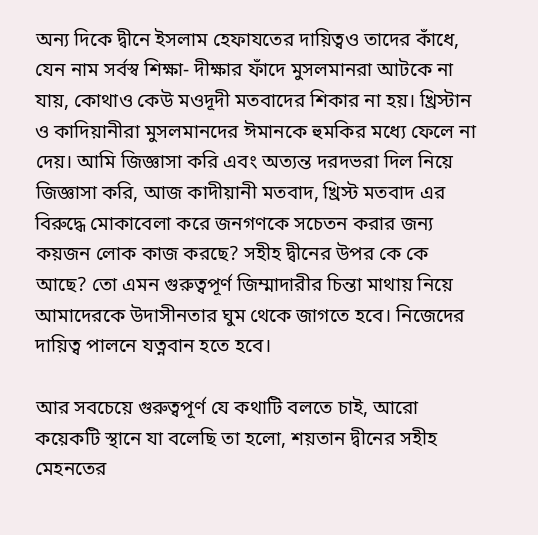অন্য দিকে দ্বীনে ইসলাম হেফাযতের দায়িত্বও তাদের কাঁধে, যেন নাম সর্বস্ব শিক্ষা- দীক্ষার ফাঁদে মুসলমানরা আটকে না যায়, কোথাও কেউ মওদূদী মতবাদের শিকার না হয়। খ্রিস্টান ও কাদিয়ানীরা মুসলমানদের ঈমানকে হুমকির মধ্যে ফেলে না দেয়। আমি জিজ্ঞাসা করি এবং অত্যন্ত দরদভরা দিল নিয়ে জিজ্ঞাসা করি, আজ কাদীয়ানী মতবাদ, খ্রিস্ট মতবাদ এর বিরুদ্ধে মোকাবেলা করে জনগণকে সচেতন করার জন্য কয়জন লোক কাজ করছে? সহীহ দ্বীনের উপর কে কে আছে? তো এমন গুরুত্বপূর্ণ জিম্মাদারীর চিন্তা মাথায় নিয়ে আমাদেরকে উদাসীনতার ঘুম থেকে জাগতে হবে। নিজেদের দায়িত্ব পালনে যত্নবান হতে হবে।

আর সবচেয়ে গুরুত্বপূর্ণ যে কথাটি বলতে চাই, আরো কয়েকটি স্থানে যা বলেছি তা হলো, শয়তান দ্বীনের সহীহ মেহনতের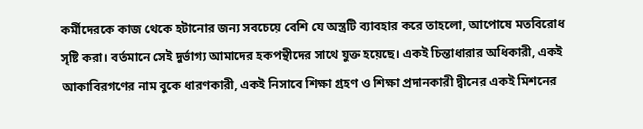কর্মীদেরকে কাজ থেকে হটানোর জন্য সবচেয়ে বেশি যে অস্ত্রটি ব্যাবহার করে তাহলো, আপোষে মতবিরোধ সৃষ্টি করা। বর্তমানে সেই দুর্ভাগ্য আমাদের হকপন্থীদের সাথে যুক্ত হয়েছে। একই চিন্তাধারার অধিকারী, একই আকাবিরগণের নাম বুকে ধারণকারী, একই নিসাবে শিক্ষা গ্রহণ ও শিক্ষা প্রদানকারী দ্বীনের একই মিশনের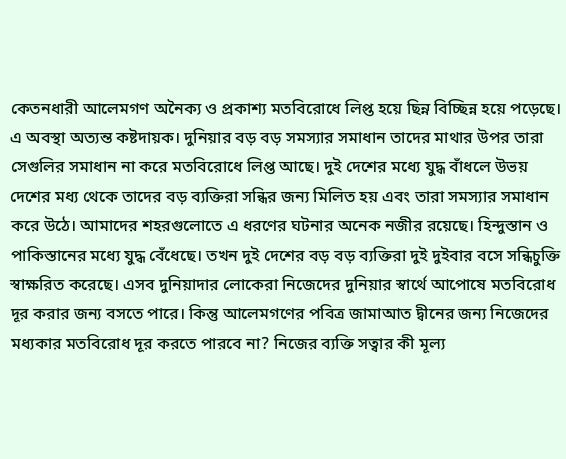কেতনধারী আলেমগণ অনৈক্য ও প্রকাশ্য মতবিরোধে লিপ্ত হয়ে ছিন্ন বিচ্ছিন্ন হয়ে পড়েছে। এ অবস্থা অত্যন্ত কষ্টদায়ক। দুনিয়ার বড় বড় সমস্যার সমাধান তাদের মাথার উপর তারা সেগুলির সমাধান না করে মতবিরোধে লিপ্ত আছে। দুই দেশের মধ্যে যুদ্ধ বাঁধলে উভয় দেশের মধ্য থেকে তাদের বড় ব্যক্তিরা সন্ধির জন্য মিলিত হয় এবং তারা সমস্যার সমাধান করে উঠে। আমাদের শহরগুলোতে এ ধরণের ঘটনার অনেক নজীর রয়েছে। হিন্দুস্তান ও পাকিস্তানের মধ্যে যুদ্ধ বেঁধেছে। তখন দুই দেশের বড় বড় ব্যক্তিরা দুই দুইবার বসে সন্ধিচুক্তি স্বাক্ষরিত করেছে। এসব দুনিয়াদার লোকেরা নিজেদের দুনিয়ার স্বার্থে আপোষে মতবিরোধ দূর করার জন্য বসতে পারে। কিন্তু আলেমগণের পবিত্র জামাআত দ্বীনের জন্য নিজেদের মধ্যকার মতবিরোধ দূর করতে পারবে না? নিজের ব্যক্তি সত্বার কী মূল্য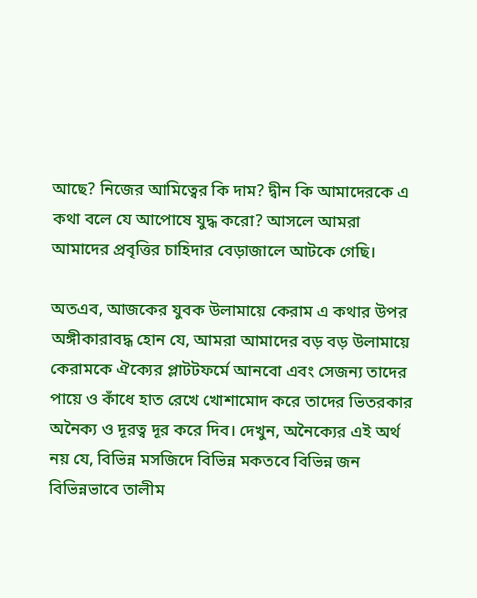আছে? নিজের আমিত্বের কি দাম? দ্বীন কি আমাদেরকে এ কথা বলে যে আপোষে যুদ্ধ করো? আসলে আমরা আমাদের প্রবৃত্তির চাহিদার বেড়াজালে আটকে গেছি।

অতএব, আজকের যুবক উলামায়ে কেরাম এ কথার উপর অঙ্গীকারাবদ্ধ হোন যে, আমরা আমাদের বড় বড় উলামায়ে কেরামকে ঐক্যের প্লাটটফর্মে আনবো এবং সেজন্য তাদের পায়ে ও কাঁধে হাত রেখে খোশামোদ করে তাদের ভিতরকার অনৈক্য ও দূরত্ব দূর করে দিব। দেখুন, অনৈক্যের এই অর্থ নয় যে, বিভিন্ন মসজিদে বিভিন্ন মকতবে বিভিন্ন জন বিভিন্নভাবে তালীম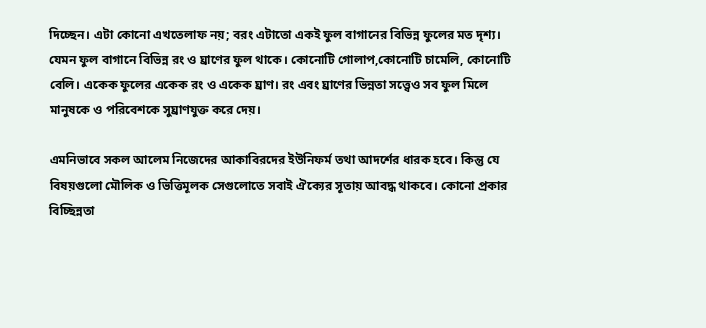দিচ্ছেন। এটা কোনো এখতেলাফ নয়; বরং এটাতো একই ফুল বাগানের বিভিন্ন ফুলের মত দৃশ্য। যেমন ফুল বাগানে বিভিন্ন রং ও ঘ্রাণের ফুল থাকে। কোনোটি গোলাপ,কোনোটি চামেলি, কোনোটি বেলি। একেক ফুলের একেক রং ও একেক ঘ্রাণ। রং এবং ঘ্রাণের ভিন্নতা সত্ত্বেও সব ফুল মিলে মানুষকে ও পরিবেশকে সুঘ্রাণযুক্ত করে দেয়।

এমনিভাবে সকল আলেম নিজেদের আকাবিরদের ইউনিফর্ম তথা আদর্শের ধারক হবে। কিন্তু যে বিষয়গুলো মৌলিক ও ভিত্তিমূলক সেগুলোতে সবাই ঐক্যের সূতায় আবদ্ধ থাকবে। কোনো প্রকার বিচ্ছিন্নতা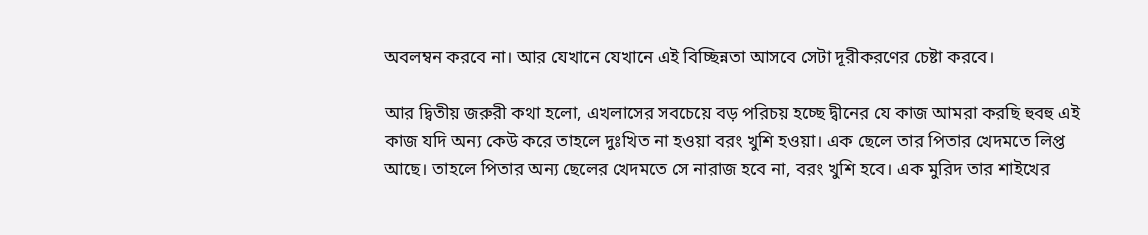অবলম্বন করবে না। আর যেখানে যেখানে এই বিচ্ছিন্নতা আসবে সেটা দূরীকরণের চেষ্টা করবে।

আর দ্বিতীয় জরুরী কথা হলো, এখলাসের সবচেয়ে বড় পরিচয় হচ্ছে দ্বীনের যে কাজ আমরা করছি হুবহু এই কাজ যদি অন্য কেউ করে তাহলে দুঃখিত না হওয়া বরং খুশি হওয়া। এক ছেলে তার পিতার খেদমতে লিপ্ত আছে। তাহলে পিতার অন্য ছেলের খেদমতে সে নারাজ হবে না, বরং খুশি হবে। এক মুরিদ তার শাইখের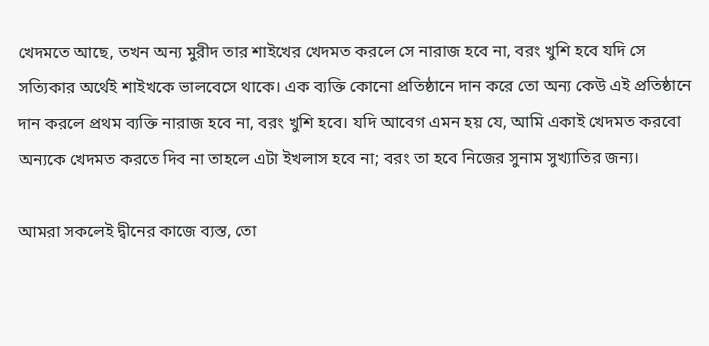খেদমতে আছে, তখন অন্য মুরীদ তার শাইখের খেদমত করলে সে নারাজ হবে না, বরং খুশি হবে যদি সে সত্যিকার অর্থেই শাইখকে ভালবেসে থাকে। এক ব্যক্তি কোনো প্রতিষ্ঠানে দান করে তো অন্য কেউ এই প্রতিষ্ঠানে দান করলে প্রথম ব্যক্তি নারাজ হবে না, বরং খুশি হবে। যদি আবেগ এমন হয় যে, আমি একাই খেদমত করবো অন্যকে খেদমত করতে দিব না তাহলে এটা ইখলাস হবে না; বরং তা হবে নিজের সুনাম সুখ্যাতির জন্য।

আমরা সকলেই দ্বীনের কাজে ব্যস্ত, তো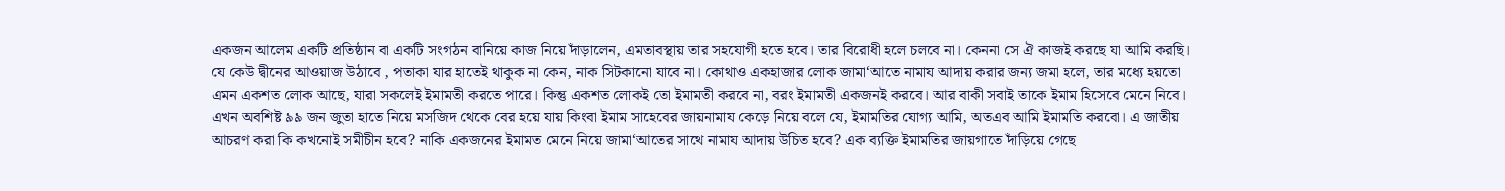একজন আলেম একটি প্রতিষ্ঠান বা একটি সংগঠন বানিয়ে কাজ নিয়ে দাঁড়ালেন, এমতাবস্থায় তার সহযোগী হতে হবে। তার বিরোধী হলে চলবে না। কেননা সে ঐ কাজই করছে যা আমি করছি। যে কেউ দ্বীনের আওয়াজ উঠাবে , পতাকা যার হাতেই থাকুক না কেন, নাক সিটকানো যাবে না। কোথাও একহাজার লোক জামা‘আতে নামায আদায় করার জন্য জমা হলে, তার মধ্যে হয়তো এমন একশত লোক আছে, যারা সকলেই ইমামতী করতে পারে। কিন্তু একশত লোকই তো ইমামতী করবে না, বরং ইমামতী একজনই করবে। আর বাকী সবাই তাকে ইমাম হিসেবে মেনে নিবে। এখন অবশিষ্ট ৯৯ জন জুতা হাতে নিয়ে মসজিদ থেকে বের হয়ে যায় কিংবা ইমাম সাহেবের জায়নামায কেড়ে নিয়ে বলে যে, ইমামতির যোগ্য আমি, অতএব আমি ইমামতি করবো। এ জাতীয় আচরণ করা কি কখনোই সমীচীন হবে? নাকি একজনের ইমামত মেনে নিয়ে জামা‘আতের সাথে নামায আদায় উচিত হবে? এক ব্যক্তি ইমামতির জায়গাতে দাঁড়িয়ে গেছে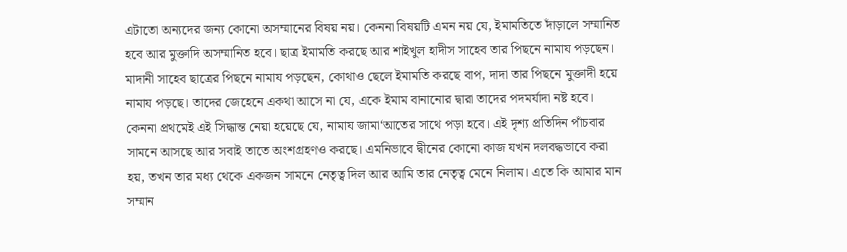এটাতো অন্যদের জন্য কোনো অসম্মানের বিষয় নয়। কেননা বিষয়টি এমন নয় যে, ইমামতিতে দাঁড়ালে সম্মানিত হবে আর মুক্তাদি অসম্মানিত হবে। ছাত্র ইমামতি করছে আর শাইখুল হাদীস সাহেব তার পিছনে নামায পড়ছেন। মাদানী সাহেব ছাত্রের পিছনে নামায পড়ছেন, কোথাও ছেলে ইমামতি করছে বাপ, দাদা তার পিছনে মুক্তাদী হয়ে নামায পড়ছে। তাদের জেহেনে একথা আসে না যে, একে ইমাম বানানোর দ্বারা তাদের পদমর্যাদা নষ্ট হবে। কেননা প্রথমেই এই সিদ্ধান্ত নেয়া হয়েছে যে, নামায জামা‘আতের সাথে পড়া হবে। এই দৃশ্য প্রতিদিন পাঁচবার সামনে আসছে আর সবাই তাতে অংশগ্রহণও করছে। এমনিভাবে দ্বীনের কোনো কাজ যখন দলবদ্ধভাবে করা হয়, তখন তার মধ্য থেকে একজন সামনে নেতৃত্ব দিল আর আমি তার নেতৃত্ব মেনে নিলাম। এতে কি আমার মান সম্মান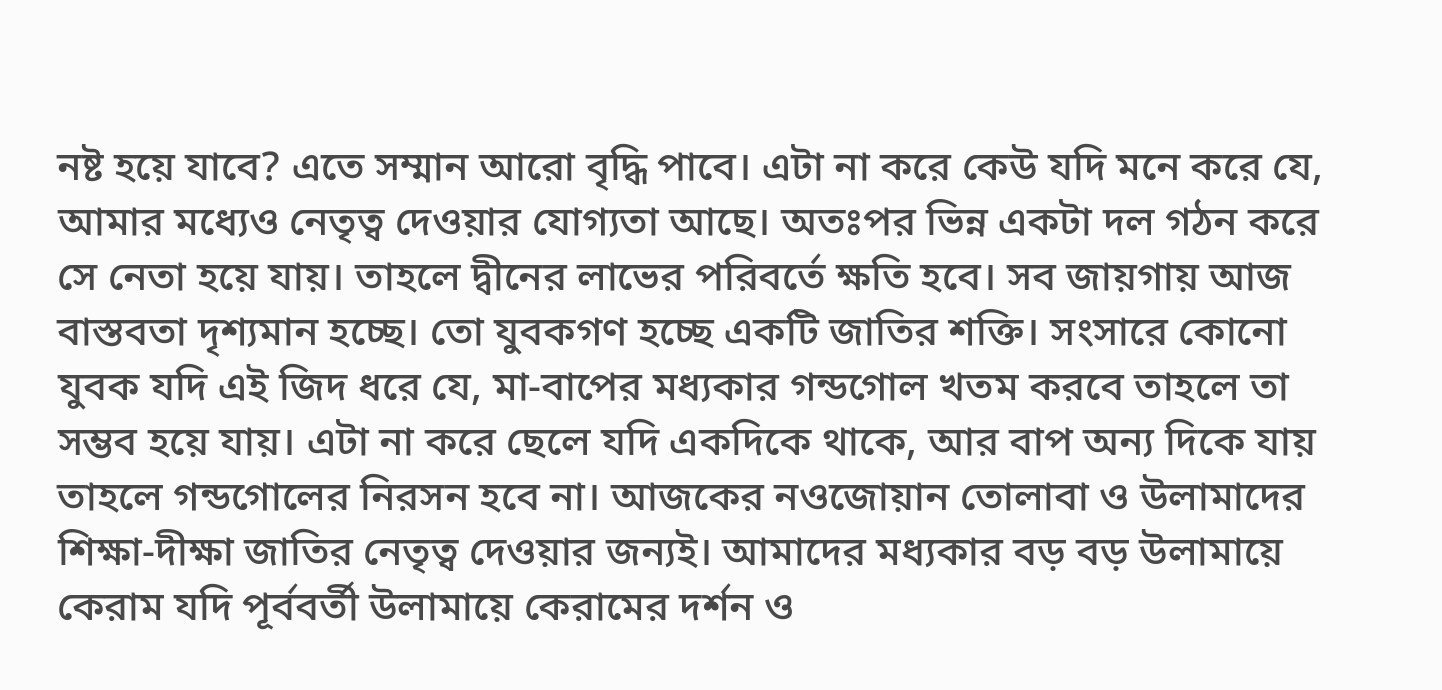নষ্ট হয়ে যাবে? এতে সম্মান আরো বৃদ্ধি পাবে। এটা না করে কেউ যদি মনে করে যে, আমার মধ্যেও নেতৃত্ব দেওয়ার যোগ্যতা আছে। অতঃপর ভিন্ন একটা দল গঠন করে সে নেতা হয়ে যায়। তাহলে দ্বীনের লাভের পরিবর্তে ক্ষতি হবে। সব জায়গায় আজ বাস্তবতা দৃশ্যমান হচ্ছে। তো যুবকগণ হচ্ছে একটি জাতির শক্তি। সংসারে কোনো যুবক যদি এই জিদ ধরে যে, মা-বাপের মধ্যকার গন্ডগোল খতম করবে তাহলে তা সম্ভব হয়ে যায়। এটা না করে ছেলে যদি একদিকে থাকে, আর বাপ অন্য দিকে যায় তাহলে গন্ডগোলের নিরসন হবে না। আজকের নওজোয়ান তোলাবা ও উলামাদের শিক্ষা-দীক্ষা জাতির নেতৃত্ব দেওয়ার জন্যই। আমাদের মধ্যকার বড় বড় উলামায়ে কেরাম যদি পূর্ববর্তী উলামায়ে কেরামের দর্শন ও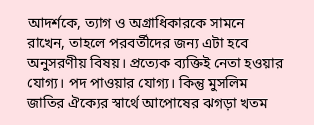আদর্শকে, ত্যাগ ও অগ্রাধিকারকে সামনে রাখেন, তাহলে পরবর্তীদের জন্য এটা হবে অনুসরণীয় বিষয়। প্রত্যেক ব্যক্তিই নেতা হওয়ার যোগ্য। পদ পাওয়ার যোগ্য। কিন্তু মুসলিম জাতির ঐক্যের স্বার্থে আপোষের ঝগড়া খতম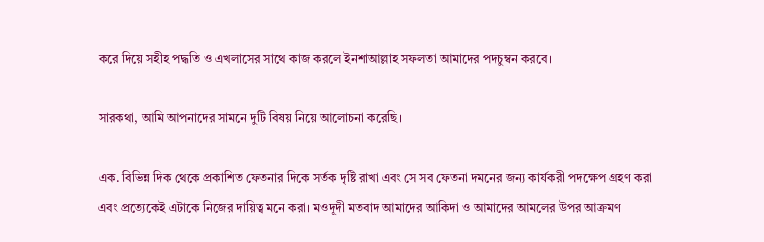করে দিয়ে সহীহ পদ্ধতি ও এখলাসের সাথে কাজ করলে ইনশাআল্লাহ সফলতা আমাদের পদচুম্বন করবে।

সারকথা, আমি আপনাদের সামনে দুটি বিষয় নিয়ে আলোচনা করেছি।

এক. বিভিন্ন দিক থেকে প্রকাশিত ফেতনার দিকে সর্তক দৃষ্টি রাখা এবং সে সব ফেতনা দমনের জন্য কার্যকরী পদক্ষেপ গ্রহণ করা এবং প্রত্যেকেই এটাকে নিজের দায়িত্ব মনে করা। মওদূদী মতবাদ আমাদের আকিদা ও আমাদের আমলের উপর আক্রমণ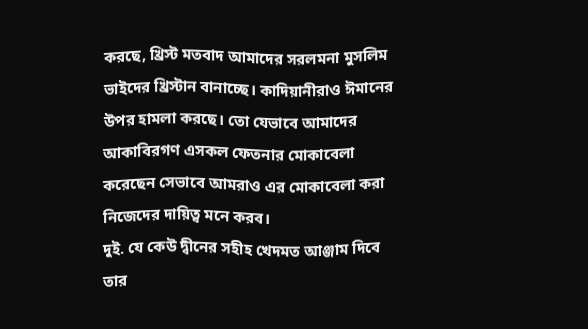করছে, খ্রিস্ট মতবাদ আমাদের সরলমনা মুসলিম ভাইদের খ্রিস্টান বানাচ্ছে। কাদিয়ানীরাও ঈমানের উপর হামলা করছে। তো যেভাবে আমাদের আকাবিরগণ এসকল ফেতনার মোকাবেলা করেছেন সেভাবে আমরাও এর মোকাবেলা করা নিজেদের দায়িত্ব মনে করব।
দুই. যে কেউ দ্বীনের সহীহ খেদমত আঞ্জাম দিবে তার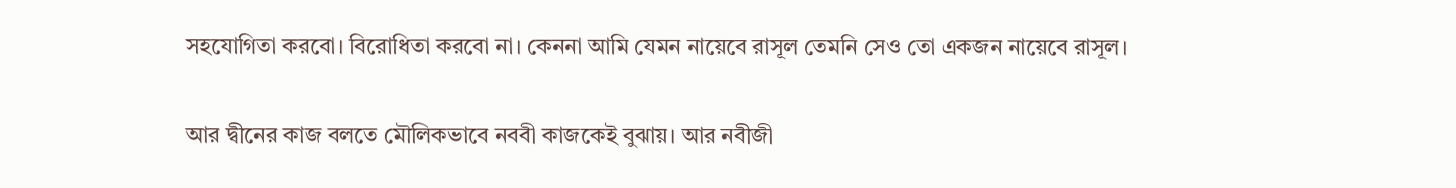সহযোগিতা করবো। বিরোধিতা করবো না। কেননা আমি যেমন নায়েবে রাসূল তেমনি সেও তো একজন নায়েবে রাসূল।

আর দ্বীনের কাজ বলতে মৌলিকভাবে নববী কাজকেই বুঝায়। আর নবীজী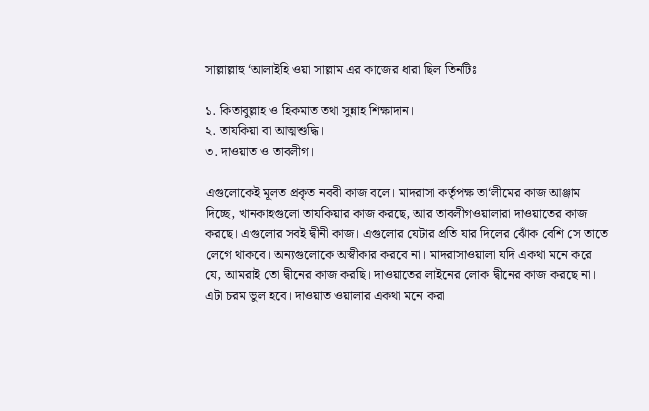সাল্লাল্লাহু ‘আলাইহি ওয়া সাল্লাম এর কাজের ধারা ছিল তিনটিঃ

১. কিতাবুল্লাহ ও হিকমাত তথা সুন্নাহ শিক্ষাদান।
২. তাযকিয়া বা আত্মশুদ্ধি।
৩. দাওয়াত ও তাবলীগ।

এগুলোকেই মূলত প্রকৃত নববী কাজ বলে। মাদরাসা কর্তৃপক্ষ তা‘লীমের কাজ আঞ্জাম দিচ্ছে, খানকাহগুলো তাযকিয়ার কাজ করছে, আর তাবলীগওয়ালারা দাওয়াতের কাজ করছে। এগুলোর সবই দ্বীনী কাজ। এগুলোর যেটার প্রতি যার দিলের ঝোঁক বেশি সে তাতে লেগে থাকবে। অন্যগুলোকে অস্বীকার করবে না। মাদরাসাওয়ালা যদি একথা মনে করে যে, আমরাই তো দ্বীনের কাজ করছি। দাওয়াতের লাইনের লোক দ্বীনের কাজ করছে না। এটা চরম ভুল হবে। দাওয়াত ওয়ালার একথা মনে করা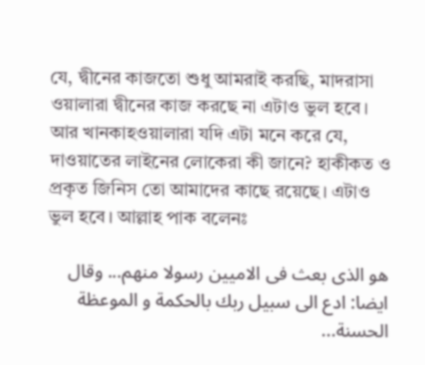যে, দ্বীনের কাজতো শুধু আমরাই করছি, মাদরাসা ওয়ালারা দ্বীনের কাজ করছে না এটাও ভুল হবে। আর খানকাহওয়ালারা যদি এটা মনে করে যে, দাওয়াতের লাইনের লোকেরা কী জানে? হাকীকত ও প্রকৃত জিনিস তো আমাদের কাছে রয়েছে। এটাও ভুল হবে। আল্লাহ পাক বলেনঃ

هو الذى بعث فى الاميين رسولا منهم... وقال ايضا: ادع الى سبيل ربك بالحكمة و الموعظة الحسنة...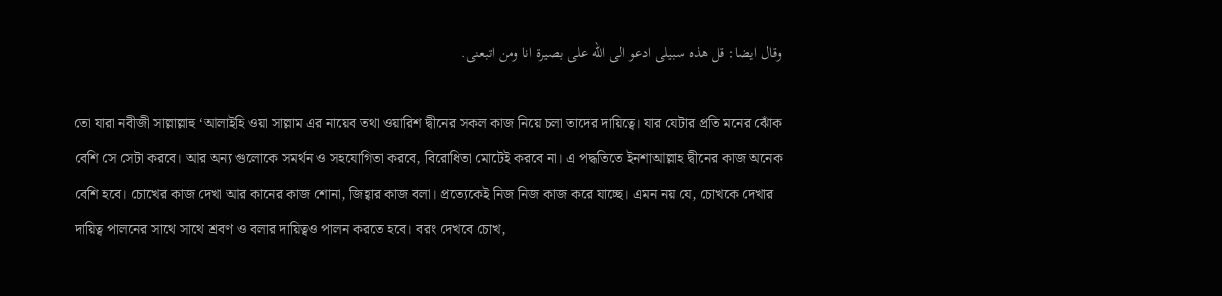وقال ايضا: قل هذه سبيلى ادعو الى الله على بصيرة انا ومن اتبعنى.

তো যারা নবীজী সাল্লাল্লাহু ‘আলাইহি ওয়া সাল্লাম এর নায়েব তথা ওয়ারিশ দ্বীনের সকল কাজ নিয়ে চলা তাদের দায়িত্বে। যার যেটার প্রতি মনের ঝোঁক বেশি সে সেটা করবে। আর অন্য গুলোকে সমর্থন ও সহযোগিতা করবে, বিরোধিতা মোটেই করবে না। এ পদ্ধতিতে ইনশাআল্লাহ দ্বীনের কাজ অনেক বেশি হবে। চোখের কাজ দেখা আর কানের কাজ শোনা, জিহ্বার কাজ বলা। প্রত্যেকেই নিজ নিজ কাজ করে যাচ্ছে। এমন নয় যে, চোখকে দেখার দায়িত্ব পালনের সাথে সাথে শ্রবণ ও বলার দায়িত্বও পালন করতে হবে। বরং দেখবে চোখ,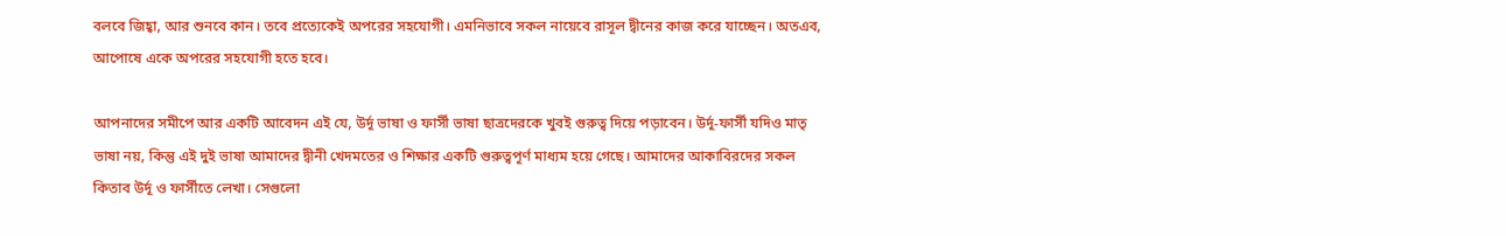বলবে জিহ্বা, আর শুনবে কান। তবে প্রত্যেকেই অপরের সহযোগী। এমনিভাবে সকল নায়েবে রাসূল দ্বীনের কাজ করে যাচ্ছেন। অতএব, আপোষে একে অপরের সহযোগী হতে হবে।

আপনাদের সমীপে আর একটি আবেদন এই যে, উর্দূ ভাষা ও ফার্সী ভাষা ছাত্রদেরকে খুবই গুরুত্ব দিয়ে পড়াবেন। উর্দূ-ফার্সী যদিও মাতৃ ভাষা নয়, কিন্তু এই দুই ভাষা আমাদের দ্বীনী খেদমতের ও শিক্ষার একটি গুরুত্বপূর্ণ মাধ্যম হয়ে গেছে। আমাদের আকাবিরদের সকল কিতাব উর্দূ ও ফার্সীতে লেখা। সেগুলো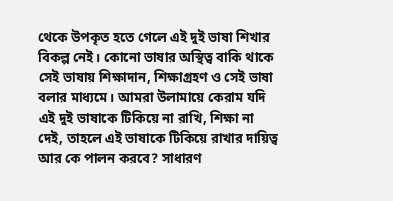থেকে উপকৃত হতে গেলে এই দুই ভাষা শিখার বিকল্প নেই। কোনো ভাষার অস্থিত্ব বাকি থাকে সেই ভাষায় শিক্ষাদান, শিক্ষাগ্রহণ ও সেই ভাষা বলার মাধ্যমে। আমরা উলামায়ে কেরাম যদি এই দুই ভাষাকে টিকিয়ে না রাখি, শিক্ষা না দেই, তাহলে এই ভাষাকে টিকিয়ে রাখার দায়িত্ব আর কে পালন করবে? সাধারণ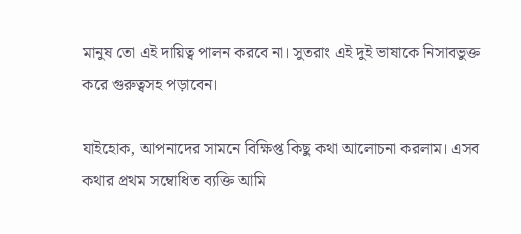মানুষ তো এই দায়িত্ব পালন করবে না। সুতরাং এই দুই ভাষাকে নিসাবভুক্ত করে গুরুত্বসহ পড়াবেন।

যাইহোক, আপনাদের সামনে বিক্ষিপ্ত কিছু কথা আলোচনা করলাম। এসব কথার প্রথম সম্বোধিত ব্যক্তি আমি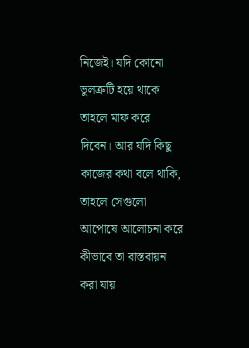নিজেই। যদি কোনো ভুলত্রুটি হয়ে থাকে তাহলে মাফ করে দিবেন। আর যদি কিছু কাজের কথা বলে থাকি, তাহলে সেগুলো আপোষে আলোচনা করে কীভাবে তা বাস্তবায়ন করা যায়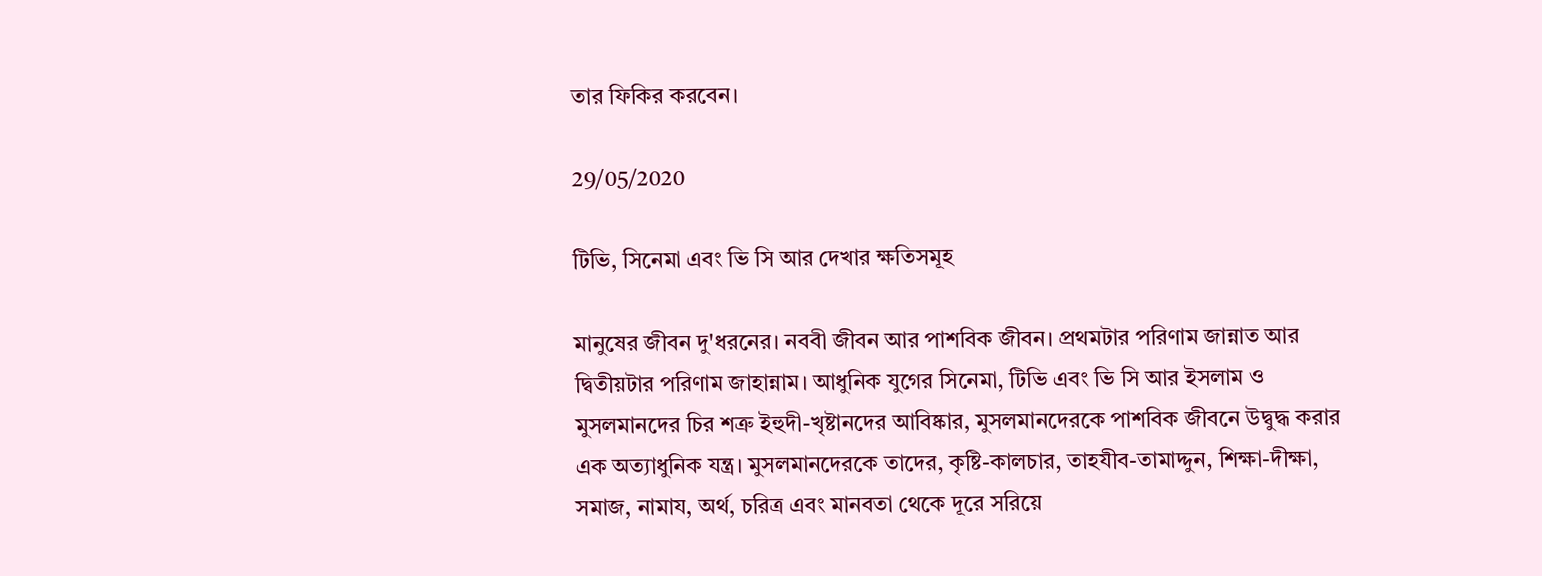তার ফিকির করবেন।

29/05/2020

টিভি, সিনেমা এবং ভি সি আর দেখার ক্ষতিসমূহ

মানুষের জীবন দু'ধরনের। নববী জীবন আর পাশবিক জীবন। প্রথমটার পরিণাম জান্নাত আর দ্বিতীয়টার পরিণাম জাহান্নাম। আধুনিক যুগের সিনেমা, টিভি এবং ভি সি আর ইসলাম ও মুসলমানদের চির শত্রু ইহুদী-খৃষ্টানদের আবিষ্কার, মুসলমানদেরকে পাশবিক জীবনে উদ্বুদ্ধ করার এক অত্যাধুনিক যন্ত্র। মুসলমানদেরকে তাদের, কৃষ্টি-কালচার, তাহযীব-তামাদ্দুন, শিক্ষা-দীক্ষা, সমাজ, নামায, অর্থ, চরিত্র এবং মানবতা থেকে দূরে সরিয়ে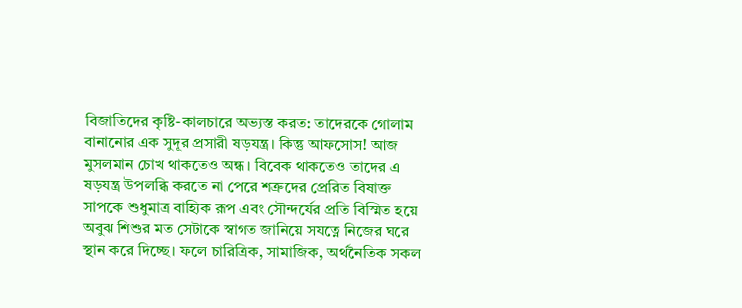বিজাতিদের কৃষ্টি-কালচারে অভ্যস্ত করত: তাদেরকে গোলাম বানানোর এক সুদূর প্রসারী ষড়যন্ত্র। কিন্তু আফসোস! আজ মুসলমান চোখ থাকতেও অন্ধ। বিবেক থাকতেও তাদের এ ষড়যন্ত্র উপলব্ধি করতে না পেরে শত্রুদের প্রেরিত বিষাক্ত সাপকে শুধুমাত্র বাহ্যিক রূপ এবং সৌন্দর্যের প্রতি বিস্মিত হয়ে অবুঝ শিশুর মত সেটাকে স্বাগত জানিয়ে সযত্নে নিজের ঘরে স্থান করে দিচ্ছে। ফলে চারিত্রিক, সামাজিক, অর্থনৈতিক সকল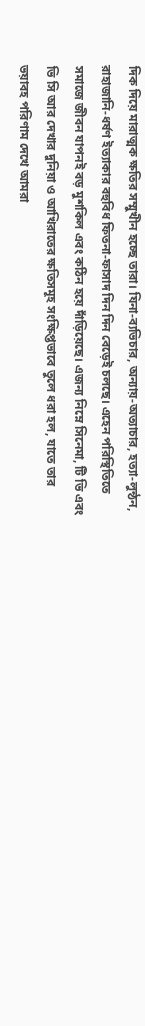দিক দিয়ে মারাত্মক ক্ষতির সম্মুখীন হচ্ছে তারা। যিনা-ব্যভিচার, অন্যায়-অত্যাচার, হত্যা-লুন্ঠন, রাহাজানি-ধর্ষণ ইত্যাকার বহুবিধ ফিতনা-ফাসাদ দিন দিন বেড়েই চলছে। এহেন পরিস্থিতিতে সমাজে জীবন যাপনই বড় মুশকিল এবং কঠিন হয়ে দাঁড়িয়েছে। এজন্য নিম্নে সিনেমা, টি ভি এবং ভি সি আর দেখার দুনিয়া ও আখিরাতের ক্ষতিসমূহ সংক্ষিপ্তভাবে তুলে ধরা হল, যাতে তার ভয়াবহ পরিণাম দেখে আমরা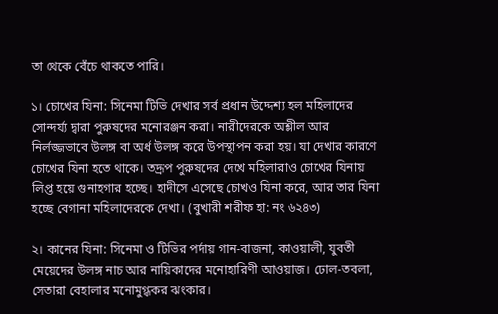তা থেকে বেঁচে থাকতে পারি।

১। চোখের যিনা: সিনেমা টিভি দেখার সর্ব প্রধান উদ্দেশ্য হল মহিলাদের সোন্দর্য্য দ্বারা পুরুষদের মনোরঞ্জন করা। নারীদেরকে অশ্লীল আর নির্লজ্জভাবে উলঙ্গ বা অর্ধ উলঙ্গ করে উপস্থাপন করা হয়। যা দেখার কারণে চোখের যিনা হতে থাকে। তদ্রূপ পুরুষদের দেখে মহিলারাও চোখের যিনায় লিপ্ত হয়ে গুনাহগার হচ্ছে। হাদীসে এসেছে চোখও যিনা করে, আর তার যিনা হচ্ছে বেগানা মহিলাদেরকে দেখা। (বুখারী শরীফ হা: নং ৬২৪৩)

২। কানের যিনা: সিনেমা ও টিভির পর্দায় গান-বাজনা, কাওয়ালী, যুবতী মেয়েদের উলঙ্গ নাচ আর নায়িকাদের মনোহারিণী আওয়াজ। ঢোল-তবলা, সেতারা বেহালার মনোমুগ্ধকর ঝংকার।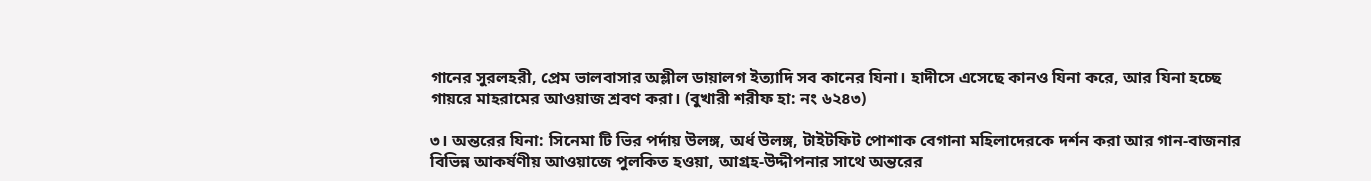গানের সুরলহরী, প্রেম ভালবাসার অশ্লীল ডায়ালগ ইত্যাদি সব কানের যিনা। হাদীসে এসেছে কানও যিনা করে, আর যিনা হচ্ছে গায়রে মাহরামের আওয়াজ শ্রবণ করা। (বুখারী শরীফ হা: নং ৬২৪৩)

৩। অন্তরের যিনা: সিনেমা টি ভির পর্দায় উলঙ্গ, অর্ধ উলঙ্গ, টাইটফিট পোশাক বেগানা মহিলাদেরকে দর্শন করা আর গান-বাজনার বিভিন্ন আকর্ষণীয় আওয়াজে পুলকিত হওয়া, আগ্রহ-উদ্দীপনার সাথে অন্তরের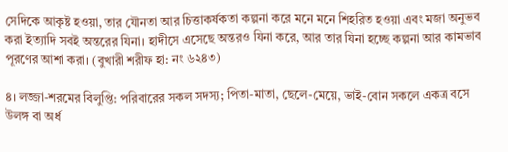সেদিকে আকৃষ্ট হওয়া, তার যৌনতা আর চিত্তাকর্ষকতা কল্পনা করে মনে মনে শিহরিত হওয়া এবং মজা অনুভব করা ইত্যাদি সবই অন্তরের যিনা। হাদীসে এসেছে অন্তরও যিনা করে, আর তার যিনা হচ্ছে কল্পনা আর কামভাব পূরণের আশা করা। (বুখারী শরীফ হা: নং ৬২৪৩)

৪। লজ্জা-শরমের বিলুপ্তি: পরিবারের সকল সদস্য; পিতা-মাতা, ছেলে-মেয়ে, ভাই-বোন সকলে একত্র বসে উলঙ্গ বা অর্ধ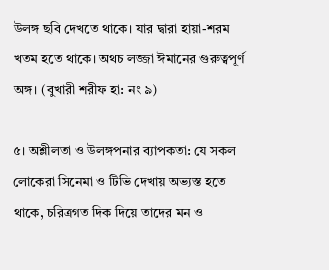উলঙ্গ ছবি দেখতে থাকে। যার দ্বারা হায়া-শরম খতম হতে থাকে। অথচ লজ্জা ঈমানের গুরুত্বপূর্ণ অঙ্গ। (বুখারী শরীফ হা: নং ৯)

৫। অশ্লীলতা ও উলঙ্গপনার ব্যাপকতা: যে সকল লোকেরা সিনেমা ও টিভি দেখায় অভ্যস্ত হতে থাকে, চরিত্রগত দিক দিয়ে তাদের মন ও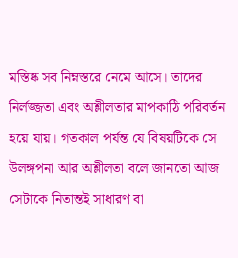মস্তিষ্ক সব নিম্নস্তরে নেমে আসে। তাদের নির্লজ্জতা এবং অশ্লীলতার মাপকাঠি পরিবর্তন হয়ে যায়। গতকাল পর্যন্ত যে বিষয়টিকে সে উলঙ্গপনা আর অশ্লীলতা বলে জানতো আজ সেটাকে নিতান্তই সাধারণ বা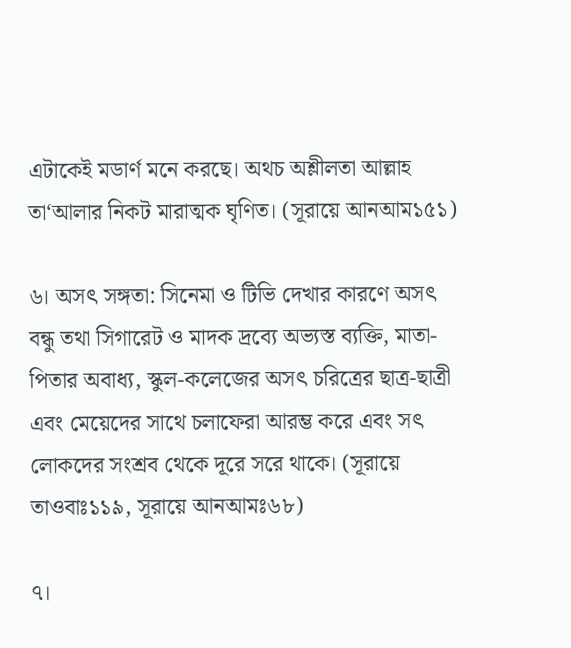এটাকেই মডার্ণ মনে করছে। অথচ অশ্লীলতা আল্লাহ তা‘আলার নিকট মারাত্মক ঘৃণিত। (সূরায়ে আনআম১৫১)

৬। অসৎ সঙ্গতা: সিনেমা ও টিভি দেখার কারণে অসৎ বন্ধু তথা সিগারেট ও মাদক দ্রব্যে অভ্যস্ত ব্যক্তি, মাতা-পিতার অবাধ্য, স্কুল-কলেজের অসৎ চরিত্রের ছাত্র-ছাত্রী এবং মেয়েদের সাথে চলাফেরা আরম্ভ করে এবং সৎ লোকদের সংশ্রব থেকে দূরে সরে থাকে। (সূরায়ে তাওবাঃ১১৯, সূরায়ে আনআমঃ৬৮)

৭।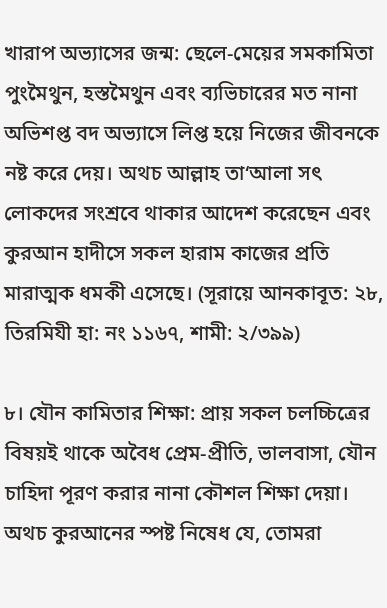খারাপ অভ্যাসের জন্ম: ছেলে-মেয়ের সমকামিতা পুংমৈথুন, হস্তমৈথুন এবং ব্যভিচারের মত নানা অভিশপ্ত বদ অভ্যাসে লিপ্ত হয়ে নিজের জীবনকে নষ্ট করে দেয়। অথচ আল্লাহ তা‘আলা সৎ লোকদের সংশ্রবে থাকার আদেশ করেছেন এবং কুরআন হাদীসে সকল হারাম কাজের প্রতি মারাত্মক ধমকী এসেছে। (সূরায়ে আনকাবূত: ২৮, তিরমিযী হা: নং ১১৬৭, শামী: ২/৩৯৯)

৮। যৌন কামিতার শিক্ষা: প্রায় সকল চলচ্চিত্রের বিষয়ই থাকে অবৈধ প্রেম-প্রীতি, ভালবাসা, যৌন চাহিদা পূরণ করার নানা কৌশল শিক্ষা দেয়া। অথচ কুরআনের স্পষ্ট নিষেধ যে, তোমরা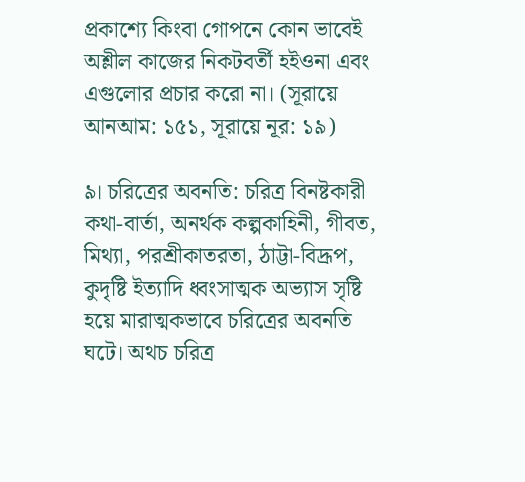প্রকাশ্যে কিংবা গোপনে কোন ভাবেই অশ্লীল কাজের নিকটবর্তী হইওনা এবং এগুলোর প্রচার করো না। (সূরায়ে আনআম: ১৫১, সূরায়ে নূর: ১৯)

৯। চরিত্রের অবনতি: চরিত্র বিনষ্টকারী কথা-বার্তা, অনর্থক কল্পকাহিনী, গীবত, মিথ্যা, পরশ্রীকাতরতা, ঠাট্টা-বিদ্রূপ, কুদৃষ্টি ইত্যাদি ধ্বংসাত্মক অভ্যাস সৃষ্টি হয়ে মারাত্মকভাবে চরিত্রের অবনতি ঘটে। অথচ চরিত্র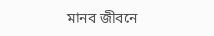মানব জীবনে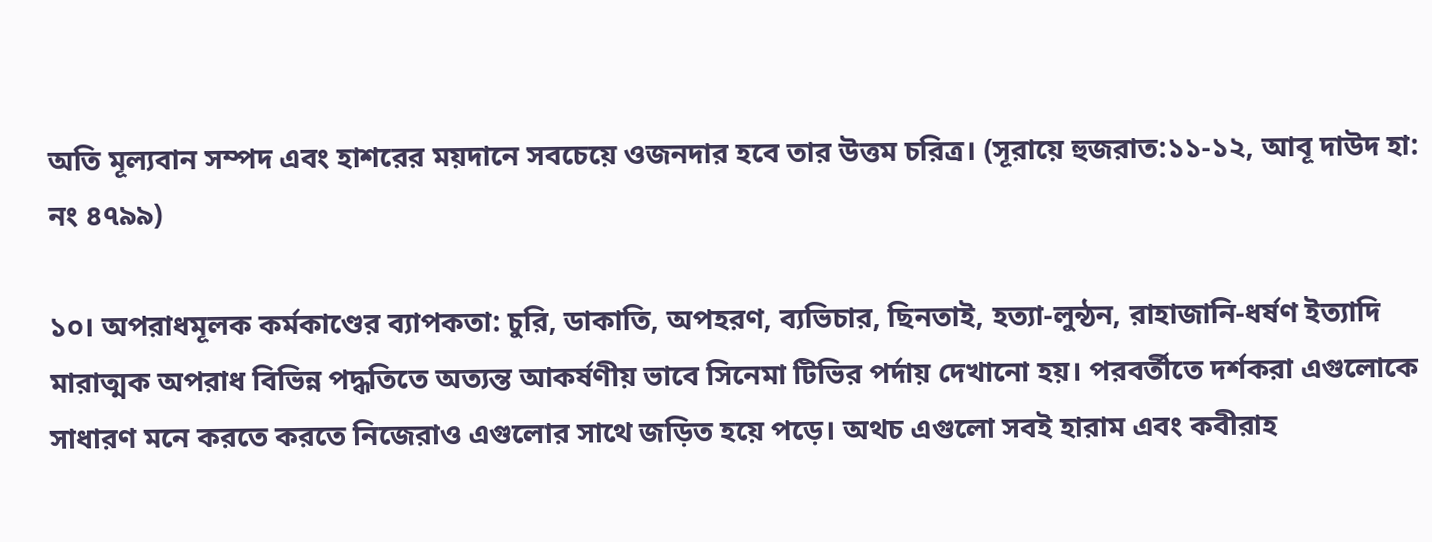অতি মূল্যবান সম্পদ এবং হাশরের ময়দানে সবচেয়ে ওজনদার হবে তার উত্তম চরিত্র। (সূরায়ে হুজরাত:১১-১২, আবূ দাউদ হা: নং ৪৭৯৯)

১০। অপরাধমূলক কর্মকাণ্ডের ব্যাপকতা: চুরি, ডাকাতি, অপহরণ, ব্যভিচার, ছিনতাই, হত্যা-লুন্ঠন, রাহাজানি-ধর্ষণ ইত্যাদি মারাত্মক অপরাধ বিভিন্ন পদ্ধতিতে অত্যন্ত আকর্ষণীয় ভাবে সিনেমা টিভির পর্দায় দেখানো হয়। পরবর্তীতে দর্শকরা এগুলোকে সাধারণ মনে করতে করতে নিজেরাও এগুলোর সাথে জড়িত হয়ে পড়ে। অথচ এগুলো সবই হারাম এবং কবীরাহ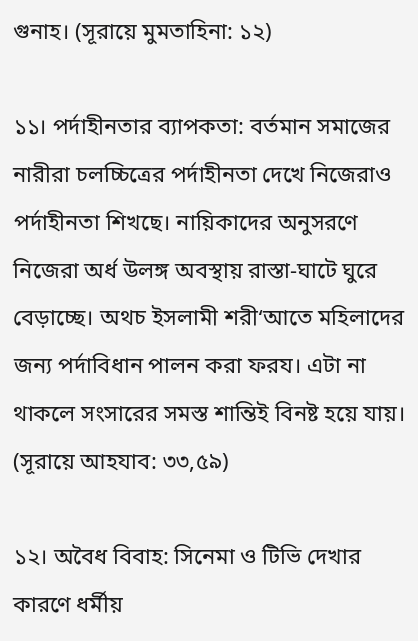গুনাহ। (সূরায়ে মুমতাহিনা: ১২)

১১। পর্দাহীনতার ব্যাপকতা: বর্তমান সমাজের নারীরা চলচ্চিত্রের পর্দাহীনতা দেখে নিজেরাও পর্দাহীনতা শিখছে। নায়িকাদের অনুসরণে নিজেরা অর্ধ উলঙ্গ অবস্থায় রাস্তা-ঘাটে ঘুরে বেড়াচ্ছে। অথচ ইসলামী শরী‘আতে মহিলাদের জন্য পর্দাবিধান পালন করা ফরয। এটা না থাকলে সংসারের সমস্ত শান্তিই বিনষ্ট হয়ে যায়। (সূরায়ে আহযাব: ৩৩,৫৯)

১২। অবৈধ বিবাহ: সিনেমা ও টিভি দেখার কারণে ধর্মীয়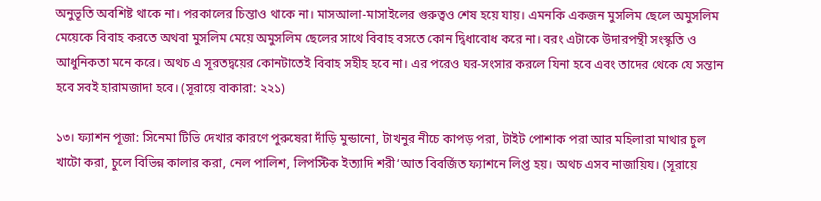অনুভূতি অবশিষ্ট থাকে না। পরকালের চিন্তাও থাকে না। মাসআলা-মাসাইলের গুরুত্বও শেষ হয়ে যায়। এমনকি একজন মুসলিম ছেলে অমুসলিম মেয়েকে বিবাহ করতে অথবা মুসলিম মেয়ে অমুসলিম ছেলের সাথে বিবাহ বসতে কোন দ্বিধাবোধ করে না। বরং এটাকে উদারপন্থী সংস্কৃতি ও আধুনিকতা মনে করে। অথচ এ সূরতদ্বয়ের কোনটাতেই বিবাহ সহীহ হবে না। এর পরেও ঘর-সংসার করলে যিনা হবে এবং তাদের থেকে যে সন্তান হবে সবই হারামজাদা হবে। (সূরায়ে বাকারা: ২২১)

১৩। ফ্যাশন পূজা: সিনেমা টিভি দেখার কারণে পুরুষেরা দাঁড়ি মুন্ডানো, টাখনুর নীচে কাপড় পরা, টাইট পোশাক পরা আর মহিলারা মাথার চুল খাটো করা, চুলে বিভিন্ন কালার করা, নেল পালিশ, লিপস্টিক ইত্যাদি শরী‘আত বিবর্জিত ফ্যাশনে লিপ্ত হয়। অথচ এসব নাজায়িয। (সূরায়ে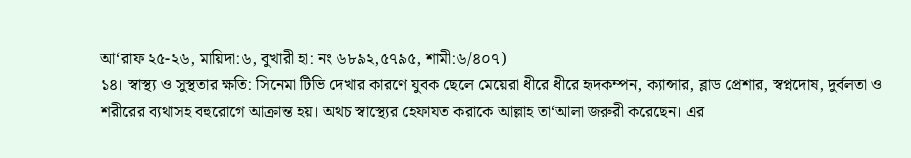আ‘রাফ ২৫-২৬, মায়িদা:৬, বুখারী হা: নং ৬৮৯২,৫৭৯৫, শামী:৬/৪০৭)
১৪। স্বাস্থ্য ও সুস্থতার ক্ষতি: সিনেমা টিভি দেখার কারণে যুবক ছেলে মেয়েরা ধীরে ধীরে হৃদকম্পন, ক্যান্সার, ব্লাড প্রেশার, স্বপ্নদোষ, দুর্বলতা ও শরীরের ব্যথাসহ বহুরোগে আক্রান্ত হয়। অথচ স্বাস্থ্যের হেফাযত করাকে আল্লাহ তা‘আলা জরুরী করেছেন। এর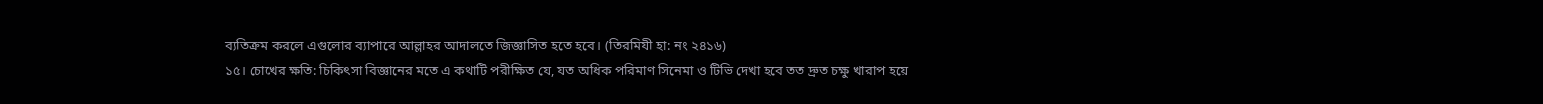ব্যতিক্রম করলে এগুলোর ব্যাপারে আল্লাহর আদালতে জিজ্ঞাসিত হতে হবে। (তিরমিযী হা: নং ২৪১৬)
১৫। চোখের ক্ষতি: চিকিৎসা বিজ্ঞানের মতে এ কথাটি পরীক্ষিত যে, যত অধিক পরিমাণ সিনেমা ও টিভি দেখা হবে তত দ্রুত চক্ষু খারাপ হয়ে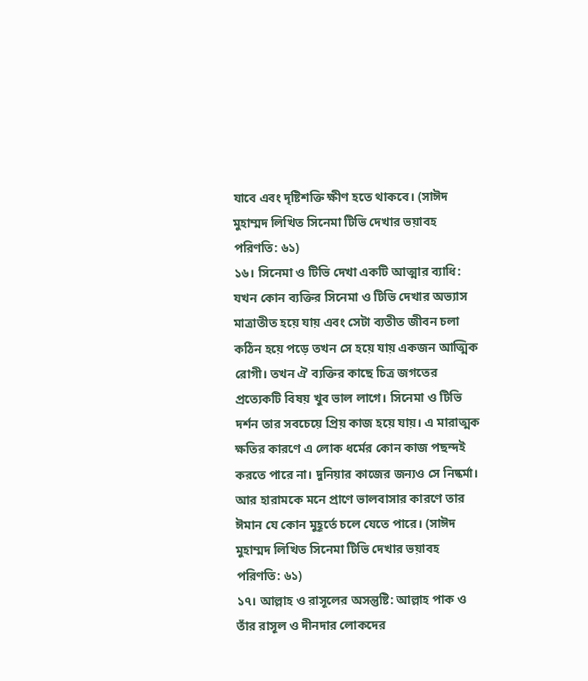যাবে এবং দৃষ্টিশক্তি ক্ষীণ হতে থাকবে। (সাঈদ মুহাম্মদ লিখিত সিনেমা টিভি দেখার ভয়াবহ পরিণতি: ৬১)
১৬। সিনেমা ও টিভি দেখা একটি আত্মার ব্যাধি: যখন কোন ব্যক্তির সিনেমা ও টিভি দেখার অভ্যাস মাত্রাতীত হয়ে যায় এবং সেটা ব্যতীত জীবন চলা কঠিন হয়ে পড়ে তখন সে হয়ে যায় একজন আত্মিক রোগী। তখন ঐ ব্যক্তির কাছে চিত্র জগতের প্রত্যেকটি বিষয় খুব ভাল লাগে। সিনেমা ও টিভি দর্শন তার সবচেয়ে প্রিয় কাজ হয়ে যায়। এ মারাত্মক ক্ষতির কারণে এ লোক ধর্মের কোন কাজ পছন্দই করতে পারে না। দুনিয়ার কাজের জন্যও সে নিষ্কর্মা। আর হারামকে মনে প্রাণে ভালবাসার কারণে তার ঈমান যে কোন মুহূর্তে চলে যেতে পারে। (সাঈদ মুহাম্মদ লিখিত সিনেমা টিভি দেখার ভয়াবহ পরিণতি: ৬১)
১৭। আল্লাহ ও রাসূলের অসন্তুষ্টি: আল্লাহ পাক ও তাঁর রাসূল ও দীনদার লোকদের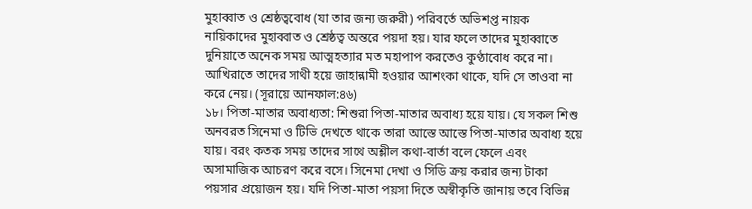মুহাব্বাত ও শ্রেষ্ঠত্ববোধ (যা তার জন্য জরুরী) পরিবর্তে অভিশপ্ত নায়ক নায়িকাদের মুহাব্বাত ও শ্রেষ্ঠত্ব অন্তরে পয়দা হয়। যার ফলে তাদের মুহাব্বাতে দুনিয়াতে অনেক সময় আত্মহত্যার মত মহাপাপ করতেও কুণ্ঠাবোধ করে না। আখিরাতে তাদের সাথী হয়ে জাহান্নামী হওয়ার আশংকা থাকে, যদি সে তাওবা না করে নেয়। (সূরায়ে আনফাল:৪৬)
১৮। পিতা-মাতার অবাধ্যতা: শিশুরা পিতা-মাতার অবাধ্য হয়ে যায়। যে সকল শিশু অনবরত সিনেমা ও টিভি দেখতে থাকে তারা আস্তে আস্তে পিতা-মাতার অবাধ্য হয়ে যায়। বরং কতক সময় তাদের সাথে অশ্লীল কথা-বার্তা বলে ফেলে এবং অসামাজিক আচরণ করে বসে। সিনেমা দেখা ও সিডি ক্রয় করার জন্য টাকা পয়সার প্রয়োজন হয়। যদি পিতা-মাতা পয়সা দিতে অস্বীকৃতি জানায় তবে বিভিন্ন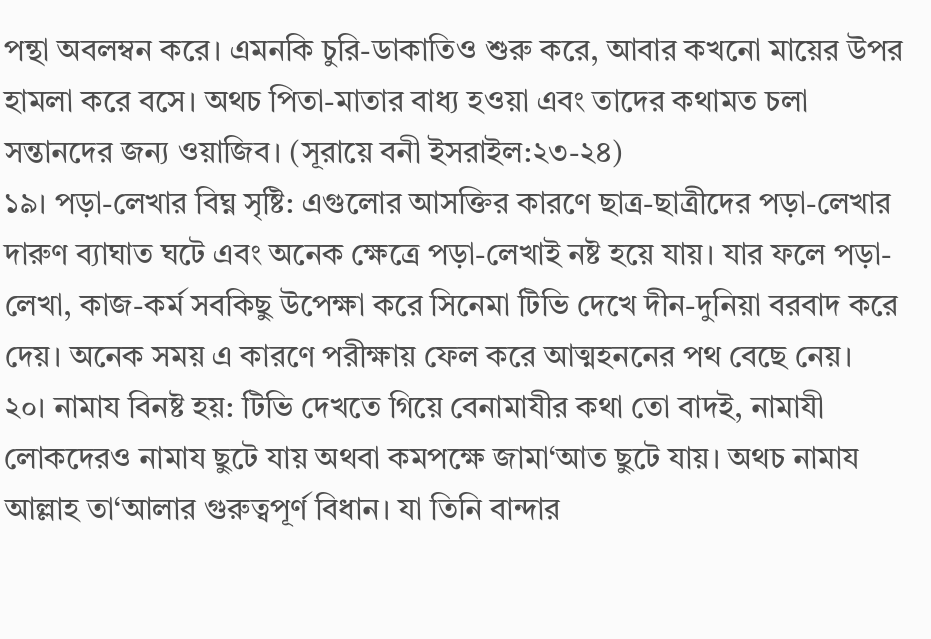পন্থা অবলম্বন করে। এমনকি চুরি-ডাকাতিও শুরু করে, আবার কখনো মায়ের উপর হামলা করে বসে। অথচ পিতা-মাতার বাধ্য হওয়া এবং তাদের কথামত চলা সন্তানদের জন্য ওয়াজিব। (সূরায়ে বনী ইসরাইল:২৩-২৪)
১৯। পড়া-লেখার বিঘ্ন সৃষ্টি: এগুলোর আসক্তির কারণে ছাত্র-ছাত্রীদের পড়া-লেখার দারুণ ব্যাঘাত ঘটে এবং অনেক ক্ষেত্রে পড়া-লেখাই নষ্ট হয়ে যায়। যার ফলে পড়া-লেখা, কাজ-কর্ম সবকিছু উপেক্ষা করে সিনেমা টিভি দেখে দীন-দুনিয়া বরবাদ করে দেয়। অনেক সময় এ কারণে পরীক্ষায় ফেল করে আত্মহননের পথ বেছে নেয়।
২০। নামায বিনষ্ট হয়: টিভি দেখতে গিয়ে বেনামাযীর কথা তো বাদই, নামাযী লোকদেরও নামায ছুটে যায় অথবা কমপক্ষে জামা‘আত ছুটে যায়। অথচ নামায আল্লাহ তা‘আলার গুরুত্বপূর্ণ বিধান। যা তিনি বান্দার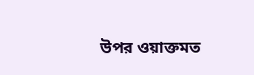উপর ওয়াক্তমত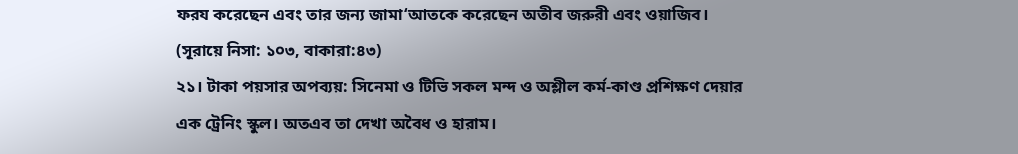ফরয করেছেন এবং তার জন্য জামা‘আতকে করেছেন অতীব জরুরী এবং ওয়াজিব। (সূরায়ে নিসা: ১০৩, বাকারা:৪৩)
২১। টাকা পয়সার অপব্যয়: সিনেমা ও টিভি সকল মন্দ ও অশ্লীল কর্ম-কাণ্ড প্রশিক্ষণ দেয়ার এক ট্রেনিং স্কুল। অতএব তা দেখা অবৈধ ও হারাম।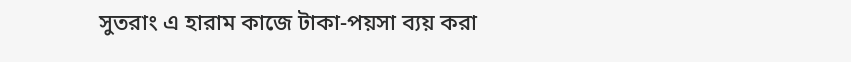সুতরাং এ হারাম কাজে টাকা-পয়সা ব্যয় করা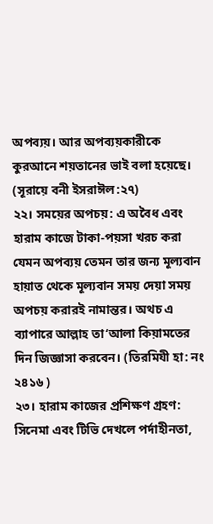অপব্যয়। আর অপব্যয়কারীকে কুরআনে শয়তানের ভাই বলা হয়েছে। (সূরায়ে বনী ইসরাঈল:২৭)
২২। সময়ের অপচয়: এ অবৈধ এবং হারাম কাজে টাকা-পয়সা খরচ করা যেমন অপব্যয় তেমন তার জন্য মূল্যবান হায়াত থেকে মূল্যবান সময় দেয়া সময় অপচয় করারই নামান্তর। অথচ এ ব্যাপারে আল্লাহ তা‘আলা কিয়ামতের দিন জিজ্ঞাসা করবেন। (তিরমিযী হা: নং ২৪১৬ )
২৩। হারাম কাজের প্রশিক্ষণ গ্রহণ: সিনেমা এবং টিভি দেখলে পর্দাহীনতা,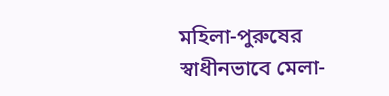মহিলা-পুরুষের স্বাধীনভাবে মেলা-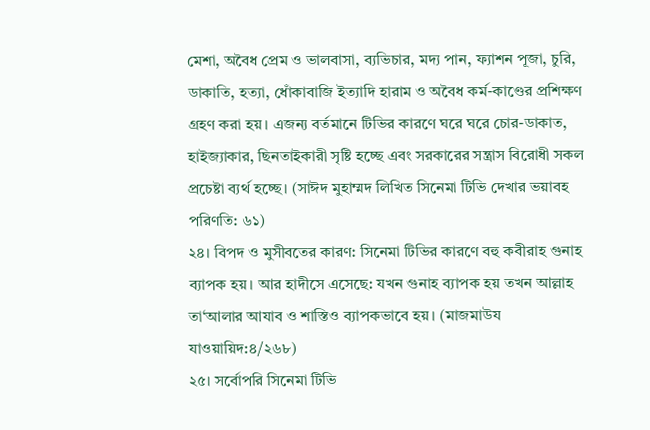মেশা, অবৈধ প্রেম ও ভালবাসা, ব্যভিচার, মদ্য পান, ফ্যাশন পূজা, চুরি, ডাকাতি, হত্যা, ধোঁকাবাজি ইত্যাদি হারাম ও অবৈধ কর্ম-কাণ্ডের প্রশিক্ষণ গ্রহণ করা হয়। এজন্য বর্তমানে টিভির কারণে ঘরে ঘরে চোর-ডাকাত, হাইজ্যাকার, ছিনতাইকারী সৃষ্টি হচ্ছে এবং সরকারের সন্ত্রাস বিরোধী সকল প্রচেষ্টা ব্যর্থ হচ্ছে। (সাঈদ মুহাম্মদ লিখিত সিনেমা টিভি দেখার ভয়াবহ পরিণতি: ৬১)
২৪। বিপদ ও মুসীবতের কারণ: সিনেমা টিভির কারণে বহু কবীরাহ গুনাহ ব্যাপক হয়। আর হাদীসে এসেছে: যখন গুনাহ ব্যাপক হয় তখন আল্লাহ তা‘আলার আযাব ও শাস্তিও ব্যাপকভাবে হয়। (মাজমাউয যাওয়ায়িদ:৪/২৬৮)
২৫। সর্বোপরি সিনেমা টিভি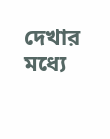দেখার মধ্যে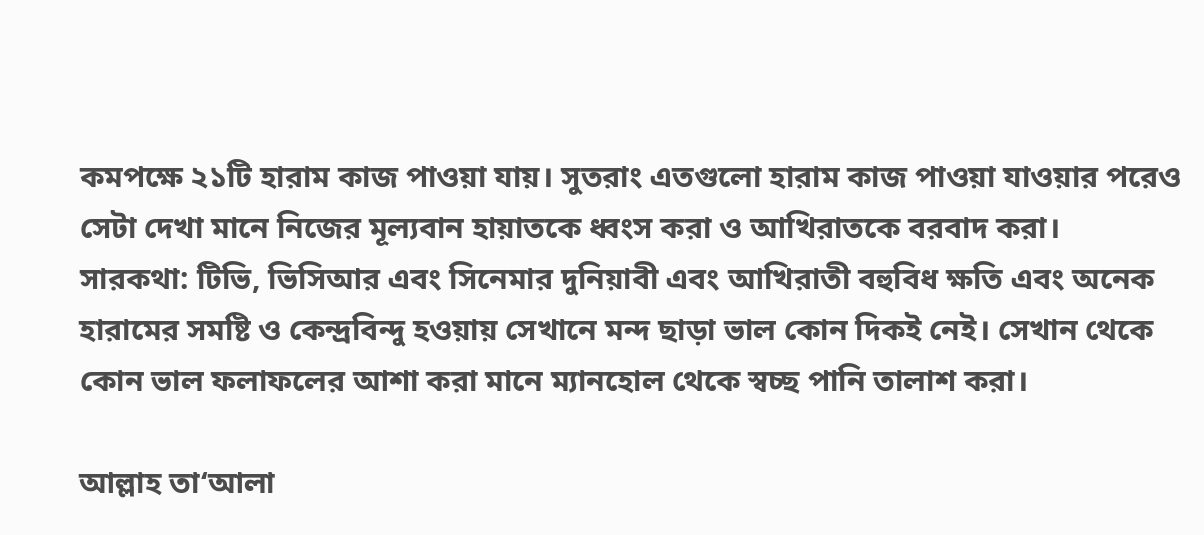কমপক্ষে ২১টি হারাম কাজ পাওয়া যায়। সুতরাং এতগুলো হারাম কাজ পাওয়া যাওয়ার পরেও সেটা দেখা মানে নিজের মূল্যবান হায়াতকে ধ্বংস করা ও আখিরাতকে বরবাদ করা।
সারকথা: টিভি, ভিসিআর এবং সিনেমার দুনিয়াবী এবং আখিরাতী বহুবিধ ক্ষতি এবং অনেক হারামের সমষ্টি ও কেন্দ্রবিন্দু হওয়ায় সেখানে মন্দ ছাড়া ভাল কোন দিকই নেই। সেখান থেকে কোন ভাল ফলাফলের আশা করা মানে ম্যানহোল থেকে স্বচ্ছ পানি তালাশ করা।

আল্লাহ তা‘আলা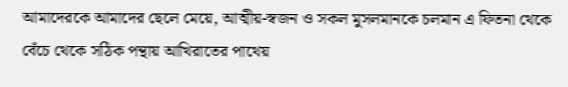আমাদেরকে আমাদের ছেলে মেয়ে, আত্মীয়-স্বজন ও সকল মুসলমানকে চলমান এ ফিতনা থেকে বেঁচে থেকে সঠিক পন্থায় আখিরাতের পাথেয়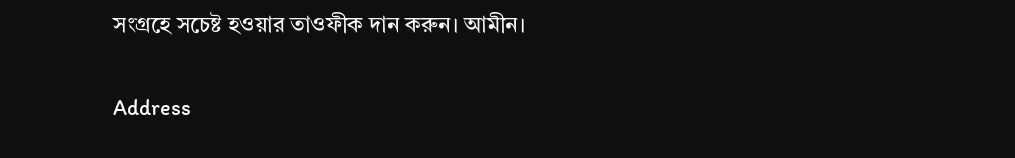সংগ্রহে সচেষ্ট হওয়ার তাওফীক দান করুন। আমীন।

Address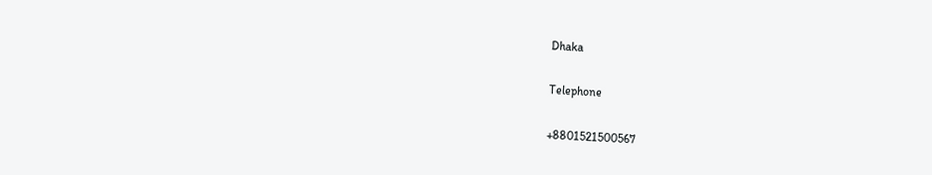Dhaka

Telephone

+8801521500567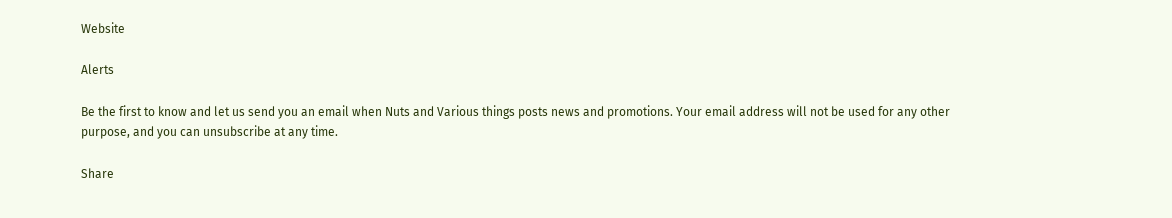Website

Alerts

Be the first to know and let us send you an email when Nuts and Various things posts news and promotions. Your email address will not be used for any other purpose, and you can unsubscribe at any time.

Share